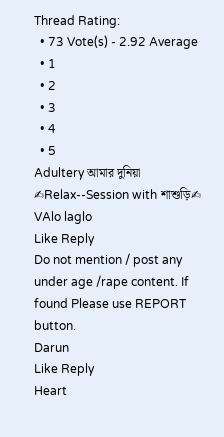Thread Rating:
  • 73 Vote(s) - 2.92 Average
  • 1
  • 2
  • 3
  • 4
  • 5
Adultery আমার দুনিয়া ✍Relax--Session with শাশুড়ি✍
VAlo laglo
Like Reply
Do not mention / post any under age /rape content. If found Please use REPORT button.
Darun
Like Reply
Heart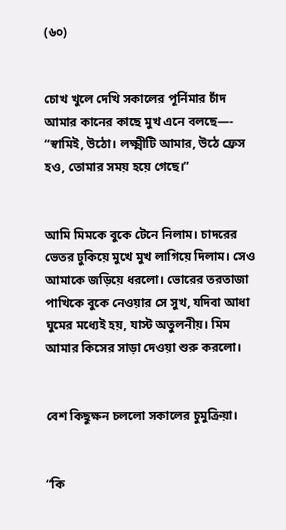(৬০)


চোখ খুলে দেখি সকালের পূর্নিমার চাঁদ আমার কানের কাছে মুখ এনে বলছে—- “স্বামিই, উঠো। লক্ষ্মীটি আমার, উঠে ফ্রেস হও, তোমার সময় হয়ে গেছে।”


আমি মিমকে বুকে টেনে নিলাম। চাদরের ভেতর ঢুকিয়ে মুখে মুখ লাগিয়ে দিলাম। সেও আমাকে জড়িয়ে ধরলো। ভোরের তরতাজা পাখিকে বুকে নেওয়ার সে সুখ, যদিবা আধা ঘুমের মধ্যেই হয়, যাস্ট অতুলনীয়। মিম আমার কিসের সাড়া দেওয়া শুরু করলো।


বেশ কিছুক্ষন চললো সকালের চুমুক্রিয়া।


“কি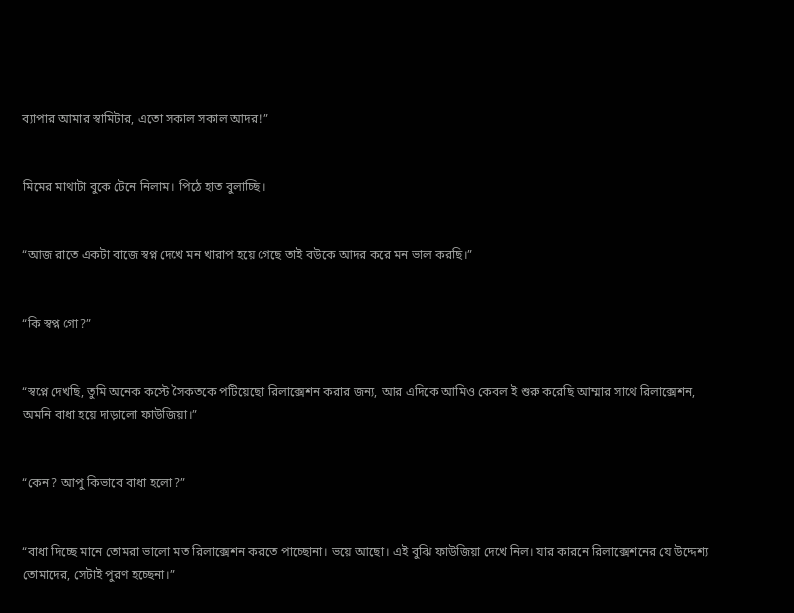ব্যাপার আমার স্বামিটার, এতো সকাল সকাল আদর!”


মিমের মাথাটা বুকে টেনে নিলাম। পিঠে হাত বুলাচ্ছি।


“আজ রাতে একটা বাজে স্বপ্ন দেখে মন খারাপ হয়ে গেছে তাই বউকে আদর করে মন ভাল করছি।”


“কি স্বপ্ন গো?”


“স্বপ্নে দেখছি, তুমি অনেক কস্টে সৈকতকে পটিয়েছো রিলাক্সেশন করার জন্য, আর এদিকে আমিও কেবল ই শুরু করেছি আম্মার সাথে রিলাক্সেশন, অমনি বাধা হয়ে দাড়ালো ফাউজিয়া।”


“কেন? আপু কিভাবে বাধা হলো?”


“বাধা দিচ্ছে মানে তোমরা ভালো মত রিলাক্সেশন করতে পাচ্ছোনা। ভয়ে আছো। এই বুঝি ফাউজিয়া দেখে নিল। যার কারনে রিলাক্সেশনের যে উদ্দেশ্য তোমাদের, সেটাই পুরণ হচ্ছেনা।”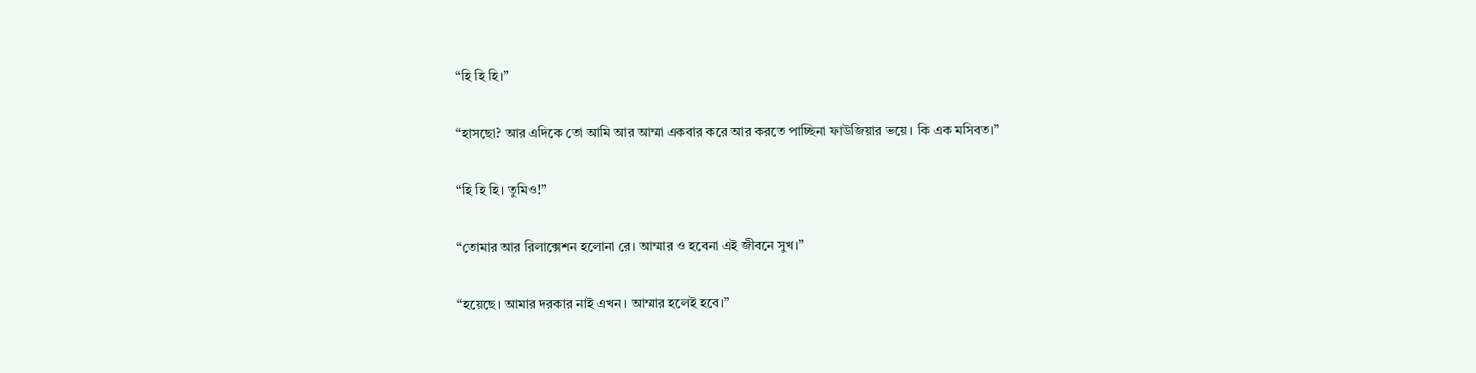“হি হি হি।”


“হাসছো? আর এদিকে তো আমি আর আম্মা একবার করে আর করতে পাচ্ছিনা ফাউজিয়ার ভয়ে। কি এক মসিবত।”


“হি হি হি। তুমিও!”


“তোমার আর রিলাক্সেশন হলোনা রে। আম্মার ও হবেনা এই জীবনে সুখ।”


“হয়েছে। আমার দরকার নাই এখন। আম্মার হলেই হবে।”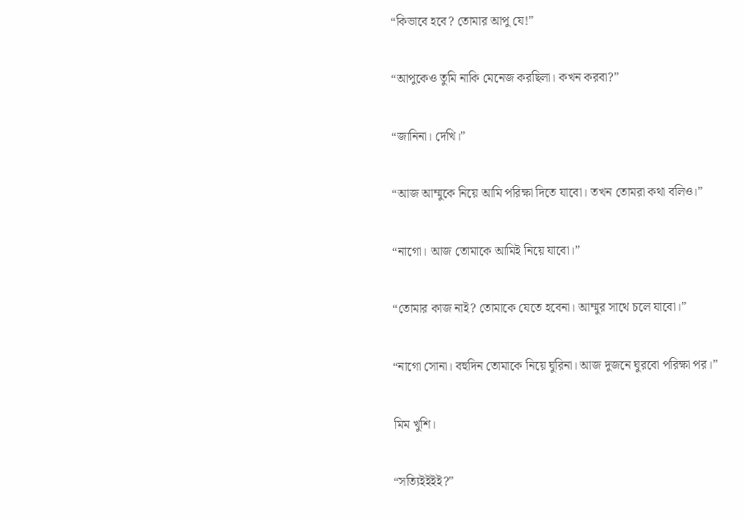“কিভাবে হবে? তোমার আপু যে!”


“আপুকেও তুমি নাকি মেনেজ করছিলা। কখন করবা?”


“জানিনা। দেখি।”


“আজ আম্মুকে নিয়ে আমি পরিক্ষা দিতে যাবো। তখন তোমরা কথা বলিও।”


“নাগো। আজ তোমাকে আমিই নিয়ে যাবো।”


“তোমার কাজ নাই? তোমাকে যেতে হবেনা। আম্মুর সাথে চলে যাবো।”


“নাগো সোনা। বহুদিন তোমাকে নিয়ে ঘুরিনা। আজ দুজনে ঘুরবো পরিক্ষা পর।”


মিম খুশি।


“সত্যিইইইই?”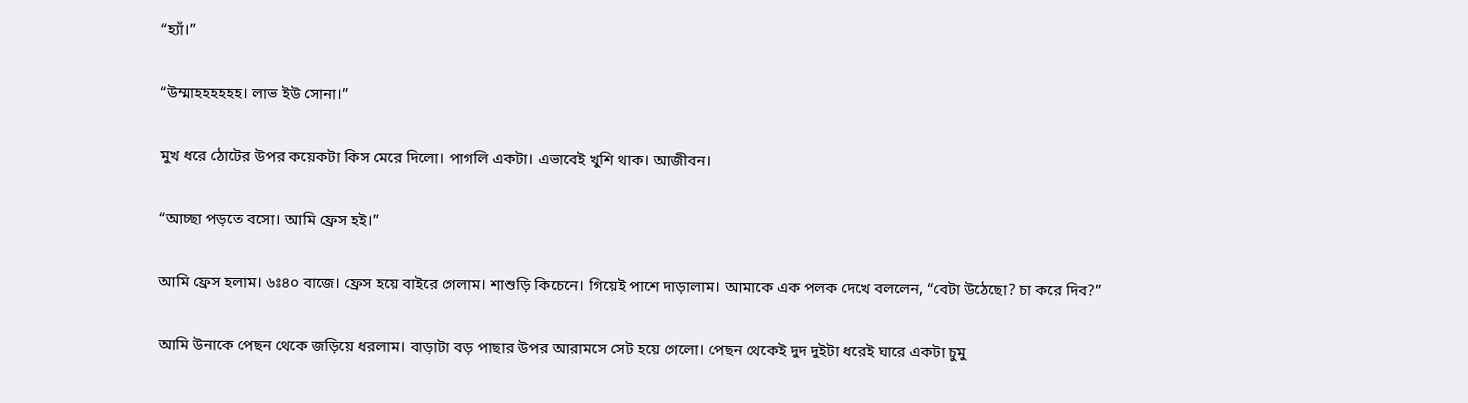“হ্যাঁ।”


“উম্মাহহহহহহ। লাভ ইউ সোনা।”


মুখ ধরে ঠোটের উপর কয়েকটা কিস মেরে দিলো। পাগলি একটা। এভাবেই খুশি থাক। আজীবন।


“আচ্ছা পড়তে বসো। আমি ফ্রেস হই।”


আমি ফ্রেস হলাম। ৬ঃ৪০ বাজে। ফ্রেস হয়ে বাইরে গেলাম। শাশুড়ি কিচেনে। গিয়েই পাশে দাড়ালাম। আমাকে এক পলক দেখে বললেন, “বেটা উঠেছো? চা করে দিব?”


আমি উনাকে পেছন থেকে জড়িয়ে ধরলাম। বাড়াটা বড় পাছার উপর আরামসে সেট হয়ে গেলো। পেছন থেকেই দুদ দুইটা ধরেই ঘারে একটা চুমু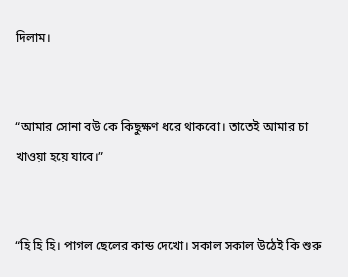দিলাম।


“আমার সোনা বউ কে কিছুক্ষণ ধরে থাকবো। তাতেই আমার চা খাওয়া হয়ে যাবে।”


“হি হি হি। পাগল ছেলের কান্ড দেখো। সকাল সকাল উঠেই কি শুরু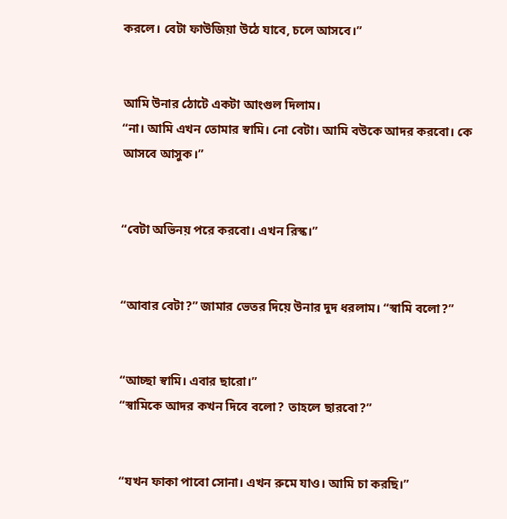করলে। বেটা ফাউজিয়া উঠে যাবে, চলে আসবে।”


আমি উনার ঠোটে একটা আংগুল দিলাম।
“না। আমি এখন তোমার স্বামি। নো বেটা। আমি বউকে আদর করবো। কে আসবে আসুক।”


“বেটা অভিনয় পরে করবো। এখন রিস্ক।”


“আবার বেটা?” জামার ভেতর দিয়ে উনার দুদ ধরলাম। “স্বামি বলো?”


“আচ্ছা স্বামি। এবার ছারো।”
“স্বামিকে আদর কখন দিবে বলো? তাহলে ছারবো?”


“যখন ফাকা পাবো সোনা। এখন রুমে যাও। আমি চা করছি।”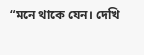“মনে থাকে যেন। দেখি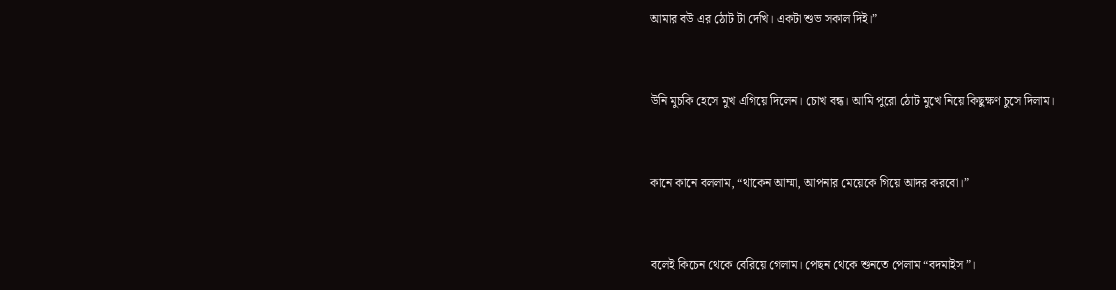আমার বউ এর ঠোট টা দেখি। একটা শুভ সকাল দিই।”


উনি মুচকি হেসে মুখ এগিয়ে দিলেন। চোখ বন্ধ। আমি পুরো ঠোট মুখে নিয়ে কিছুক্ষণ চুসে দিলাম।


কানে কানে বললাম, “থাকেন আম্মা, আপনার মেয়েকে গিয়ে আদর করবো।”


বলেই কিচেন থেকে বেরিয়ে গেলাম। পেছন থেকে শুনতে পেলাম “বদমাইস”।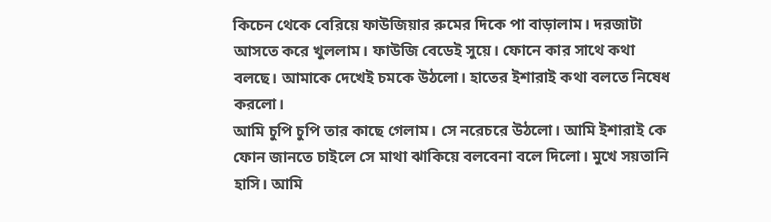কিচেন থেকে বেরিয়ে ফাউজিয়ার রুমের দিকে পা বাড়ালাম। দরজাটা আসতে করে খুললাম। ফাউজি বেডেই সুয়ে। ফোনে কার সাথে কথা বলছে। আমাকে দেখেই চমকে উঠলো। হাতের ইশারাই কথা বলতে নিষেধ করলো।
আমি চুপি চুপি তার কাছে গেলাম। সে নরেচরে উঠলো। আমি ইশারাই কে ফোন জানতে চাইলে সে মাথা ঝাকিয়ে বলবেনা বলে দিলো। মুখে সয়তানি হাসি। আমি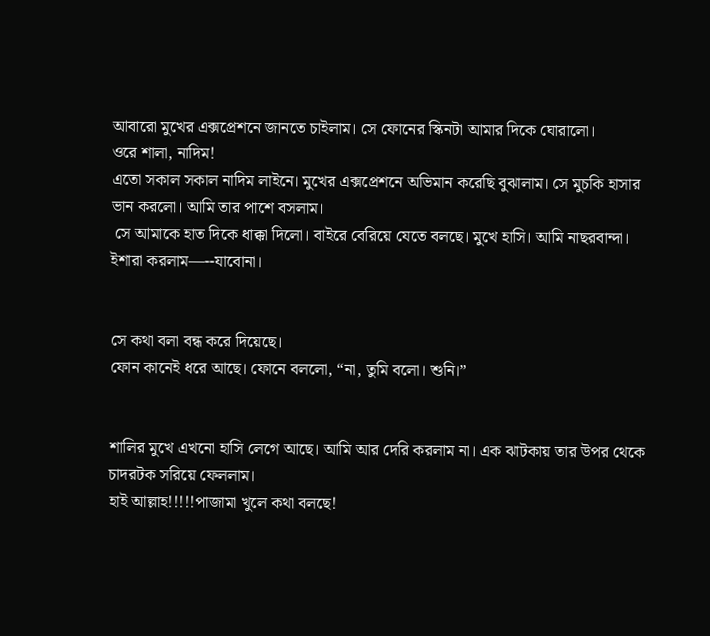আবারো মুখের এক্সপ্রেশনে জানতে চাইলাম। সে ফোনের স্কিনটা আমার দিকে ঘোরালো।
ওরে শালা, নাদিম!
এতো সকাল সকাল নাদিম লাইনে। মুখের এক্সপ্রেশনে অভিমান করেছি বুঝালাম। সে মুচকি হাসার ভান করলো। আমি তার পাশে বসলাম।
 সে আমাকে হাত দিকে ধাক্কা দিলো। বাইরে বেরিয়ে যেতে বলছে। মুখে হাসি। আমি নাছরবান্দা। ইশারা করলাম—--যাবোনা।


সে কথা বলা বন্ধ করে দিয়েছে।
ফোন কানেই ধরে আছে। ফোনে বললো, “না, তুমি বলো। শুনি।”


শালির মুখে এখনো হাসি লেগে আছে। আমি আর দেরি করলাম না। এক ঝাটকায় তার উপর থেকে চাদরটক সরিয়ে ফেললাম।
হাই আল্লাহ!!!!!পাজামা খুলে কথা বলছে!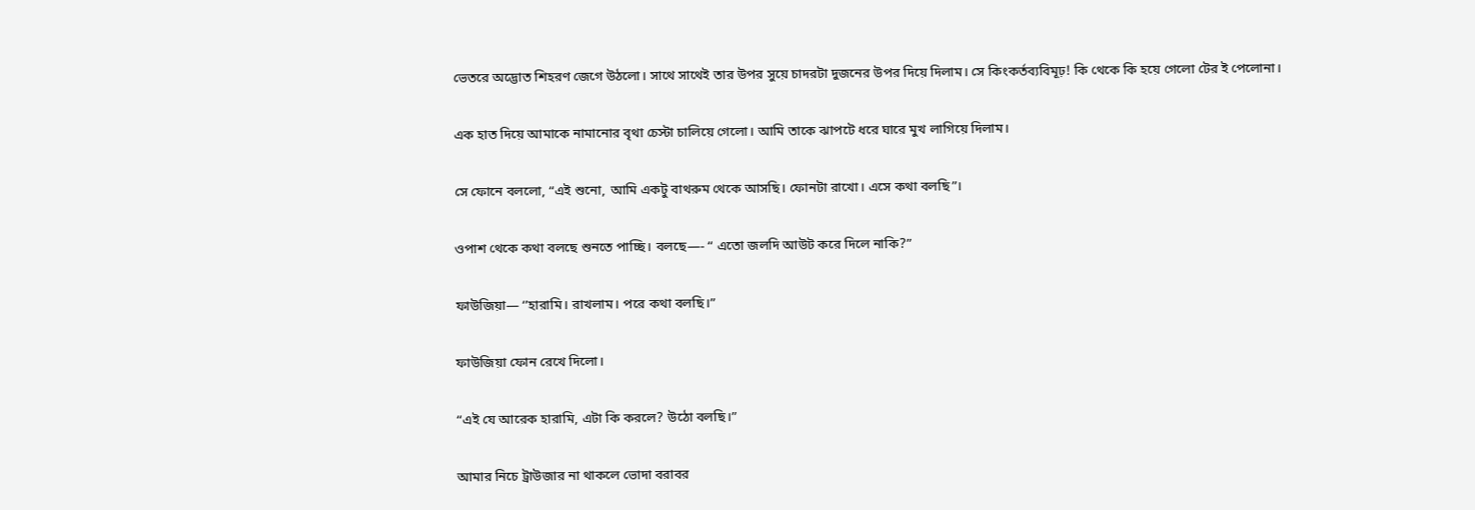ভেতরে অদ্ভোত শিহরণ জেগে উঠলো। সাথে সাথেই তার উপর সুয়ে চাদরটা দুজনের উপর দিয়ে দিলাম। সে কিংকর্তব্যবিমূঢ়! কি থেকে কি হয়ে গেলো টের ই পেলোনা।


এক হাত দিয়ে আমাকে নামানোর বৃথা চেস্টা চালিয়ে গেলো। আমি তাকে ঝাপটে ধরে ঘারে মুখ লাগিয়ে দিলাম।


সে ফোনে বললো, “এই শুনো, আমি একটু বাথরুম থেকে আসছি। ফোনটা রাখো। এসে কথা বলছি”।


ওপাশ থেকে কথা বলছে শুনতে পাচ্ছি। বলছে—- “ এতো জলদি আউট করে দিলে নাকি?”


ফাউজিয়া— ‘’হারামি। রাখলাম। পরে কথা বলছি।”


ফাউজিয়া ফোন রেখে দিলো।


“এই যে আরেক হারামি, এটা কি করলে? উঠো বলছি।”


আমার নিচে ট্রাউজার না থাকলে ভোদা বরাবর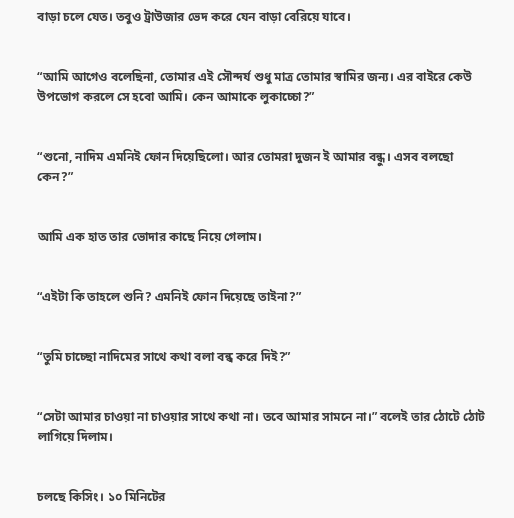বাড়া চলে যেত। তবুও ট্রাউজার ভেদ করে যেন বাড়া বেরিয়ে যাবে।


“আমি আগেও বলেছিনা, তোমার এই সৌন্দর্য শুধু মাত্র তোমার স্বামির জন্য। এর বাইরে কেউ উপভোগ করলে সে হবো আমি। কেন আমাকে লুকাচ্চো?”


“শুনো, নাদিম এমনিই ফোন দিয়েছিলো। আর তোমরা দুজন ই আমার বন্ধু। এসব বলছো কেন?”


আমি এক হাত তার ভোদার কাছে নিয়ে গেলাম।


“এইটা কি তাহলে শুনি? এমনিই ফোন দিয়েছে তাইনা?”


“তুমি চাচ্ছো নাদিমের সাথে কথা বলা বন্ধ করে দিই?”


“সেটা আমার চাওয়া না চাওয়ার সাথে কথা না। তবে আমার সামনে না।” বলেই তার ঠোটে ঠোট লাগিয়ে দিলাম।


চলছে কিসিং। ১০ মিনিটের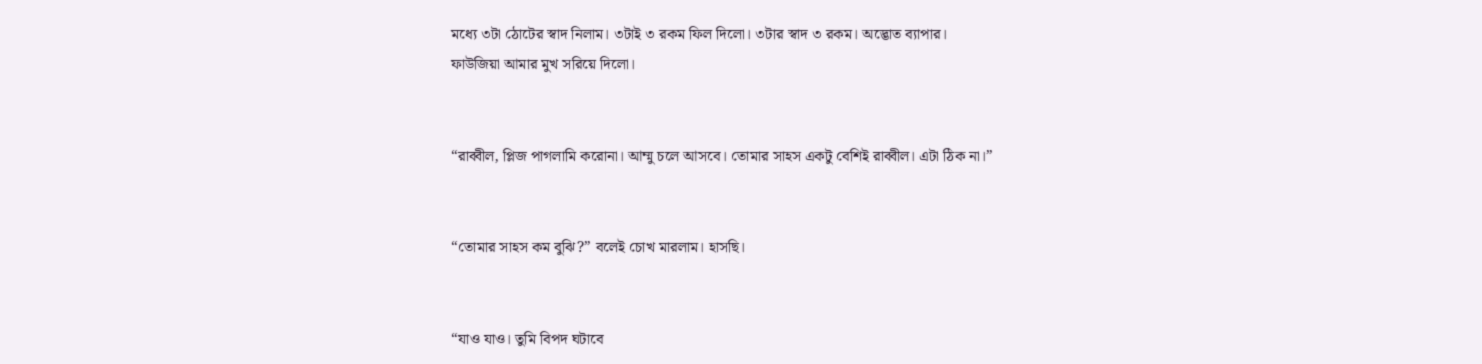মধ্যে ৩টা ঠোটের স্বাদ নিলাম। ৩টাই ৩ রকম ফিল দিলো। ৩টার স্বাদ ৩ রকম। অদ্ভোত ব্যাপার।
ফাউজিয়া আমার মুখ সরিয়ে দিলো।


“রাব্বীল, প্লিজ পাগলামি করোনা। আম্মু চলে আসবে। তোমার সাহস একটু বেশিই রাব্বীল। এটা ঠিক না।”


“তোমার সাহস কম বুঝি?” বলেই চোখ মারলাম। হাসছি।


“যাও যাও। তুমি বিপদ ঘটাবে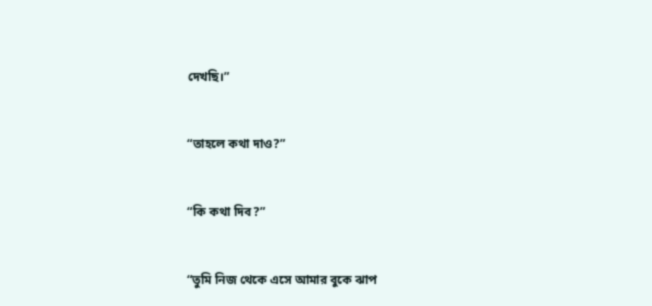দেখছি।”


“তাহলে কথা দাও?”


“কি কথা দিব?”


“তুমি নিজ থেকে এসে আমার বুকে ঝাপ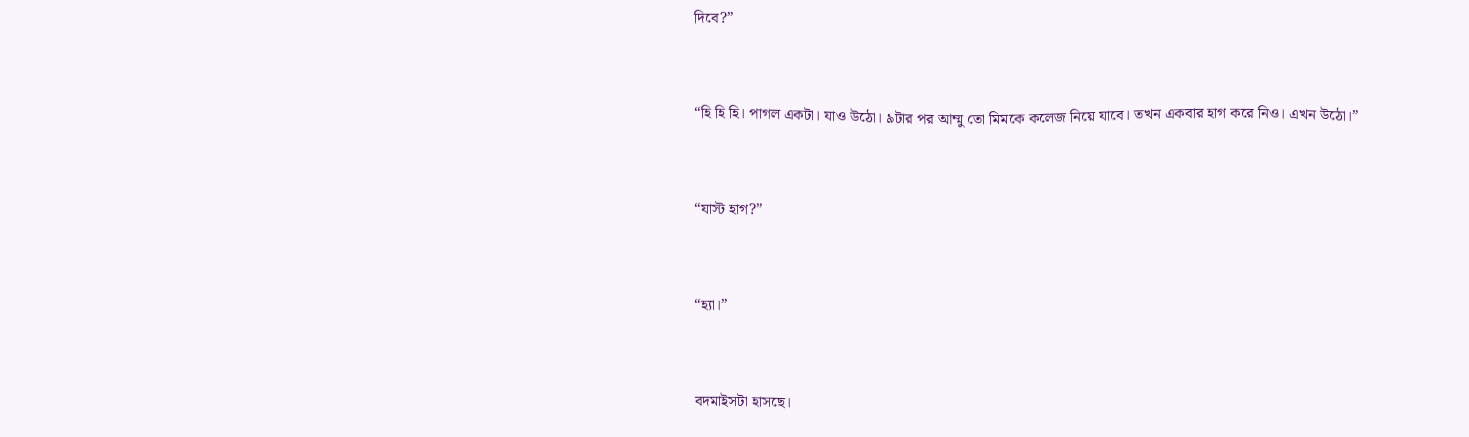দিবে?”


“হি হি হি। পাগল একটা। যাও উঠো। ৯টার পর আম্মু তো মিমকে কলেজ নিয়ে যাবে। তখন একবার হাগ করে নিও। এখন উঠো।”


“যাস্ট হাগ?”


“হ্যা।”


বদমাইসটা হাসছে।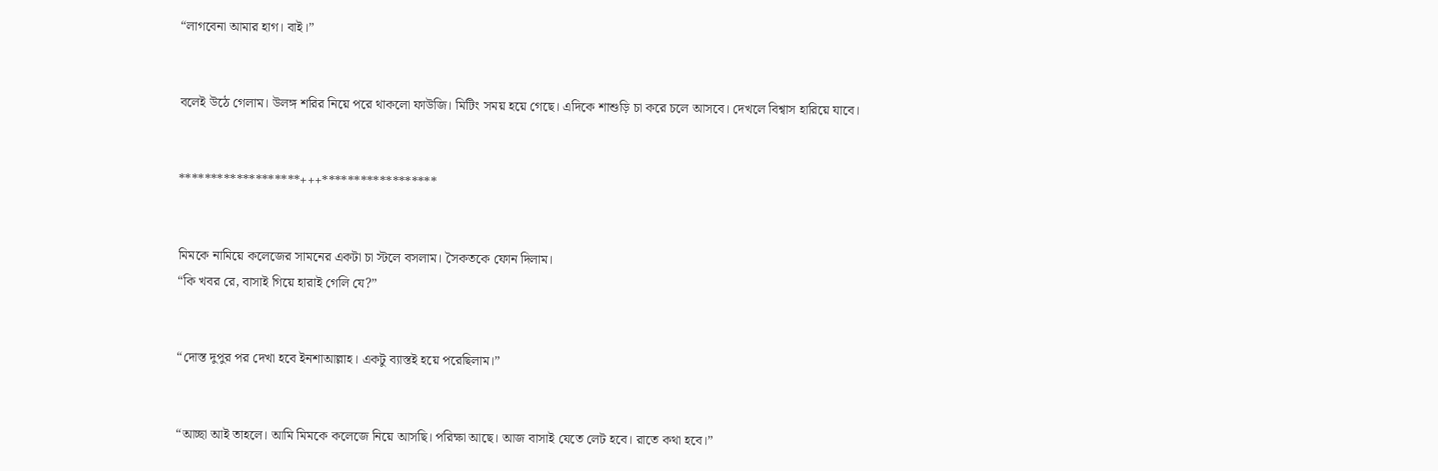“লাগবেনা আমার হাগ। বাই।”


বলেই উঠে গেলাম। উলঙ্গ শরির নিয়ে পরে থাকলো ফাউজি। মিটিং সময় হয়ে গেছে। এদিকে শাশুড়ি চা করে চলে আসবে। দেখলে বিশ্বাস হারিয়ে যাবে।


*******************+++******************


মিমকে নামিয়ে কলেজের সামনের একটা চা স্টলে বসলাম। সৈকতকে ফোন দিলাম।
“কি খবর রে, বাসাই গিয়ে হারাই গেলি যে?”


“দোস্ত দুপুর পর দেখা হবে ইনশাআল্লাহ। একটু ব্যাস্তই হয়ে পরেছিলাম।”


“আচ্ছা আই তাহলে। আমি মিমকে কলেজে নিয়ে আসছি। পরিক্ষা আছে। আজ বাসাই যেতে লেট হবে। রাতে কথা হবে।”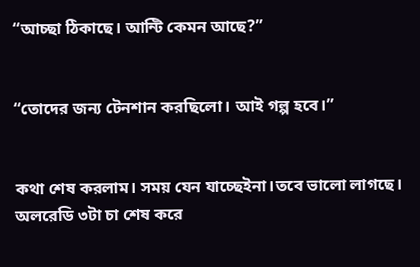“আচ্ছা ঠিকাছে। আন্টি কেমন আছে?”


“তোদের জন্য টেনশান করছিলো। আই গল্প হবে।”


কথা শেষ করলাম। সময় যেন যাচ্ছেইনা।তবে ভালো লাগছে। অলরেডি ৩টা চা শেষ করে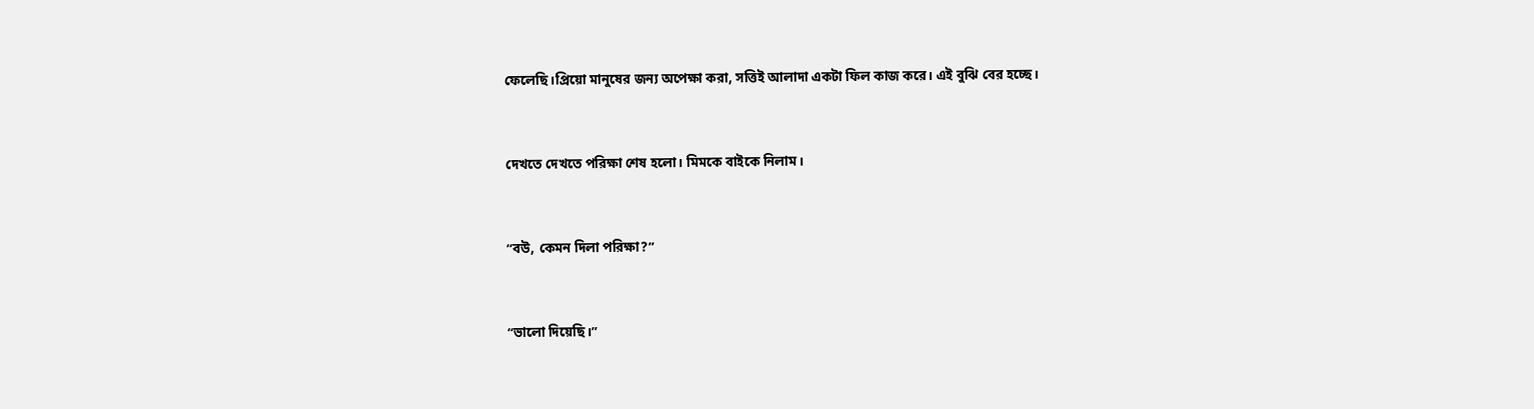ফেলেছি।প্রিয়ো মানুষের জন্য অপেক্ষা করা, সত্তিই আলাদা একটা ফিল কাজ করে। এই বুঝি বের হচ্ছে।


দেখতে দেখতে পরিক্ষা শেষ হলো। মিমকে বাইকে নিলাম।


“বউ, কেমন দিলা পরিক্ষা?”


“ভালো দিয়েছি।”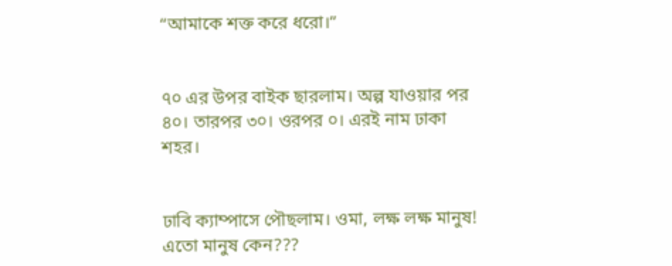“আমাকে শক্ত করে ধরো।”


৭০ এর উপর বাইক ছারলাম। অল্প যাওয়ার পর ৪০। তারপর ৩০। ওরপর ০। এরই নাম ঢাকা শহর।


ঢাবি ক্যাম্পাসে পৌছলাম। ওমা, লক্ষ লক্ষ মানুষ!
এতো মানুষ কেন???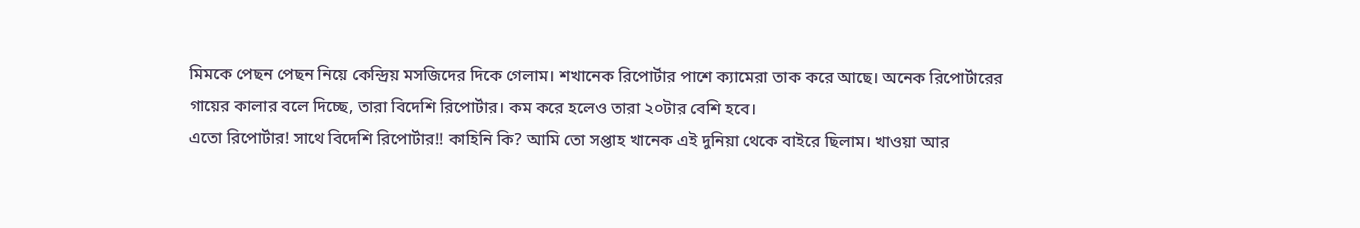মিমকে পেছন পেছন নিয়ে কেন্দ্রিয় মসজিদের দিকে গেলাম। শখানেক রিপোর্টার পাশে ক্যামেরা তাক করে আছে। অনেক রিপোর্টারের গায়ের কালার বলে দিচ্ছে, তারা বিদেশি রিপোর্টার। কম করে হলেও তারা ২০টার বেশি হবে।
এতো রিপোর্টার! সাথে বিদেশি রিপোর্টার!! কাহিনি কি? আমি তো সপ্তাহ খানেক এই দুনিয়া থেকে বাইরে ছিলাম। খাওয়া আর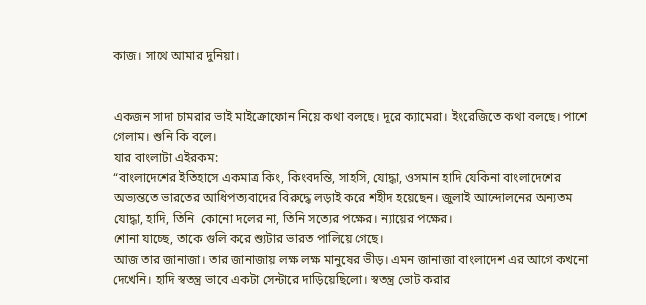কাজ। সাথে আমার দুনিয়া।


একজন সাদা চামরার ভাই মাইক্রোফোন নিয়ে কথা বলছে। দূরে ক্যামেরা। ইংরেজিতে কথা বলছে। পাশে গেলাম। শুনি কি বলে।
যার বাংলাটা এইরকম:
“বাংলাদেশের ইতিহাসে একমাত্র কিং, কিংবদন্তি, সাহসি, যোদ্ধা, ওসমান হাদি যেকিনা বাংলাদেশের অভ্যন্ততে ভারতের আধিপত্যবাদের বিরুদ্ধে লড়াই করে শহীদ হয়েছেন। জুলাই আন্দোলনের অন্যতম যোদ্ধা, হাদি, তিনি  কোনো দলের না, তিনি সত্যের পক্ষের। ন্যায়ের পক্ষের।
শোনা যাচ্ছে, তাকে গুলি করে শ্যুটার ভারত পালিয়ে গেছে।
আজ তার জানাজা। তার জানাজায় লক্ষ লক্ষ মানুষের ভীড়। এমন জানাজা বাংলাদেশ এর আগে কখনো দেখেনি। হাদি স্বতন্ত্র ভাবে একটা সেন্টারে দাড়িয়েছিলো। স্বতন্ত্র ভোট করার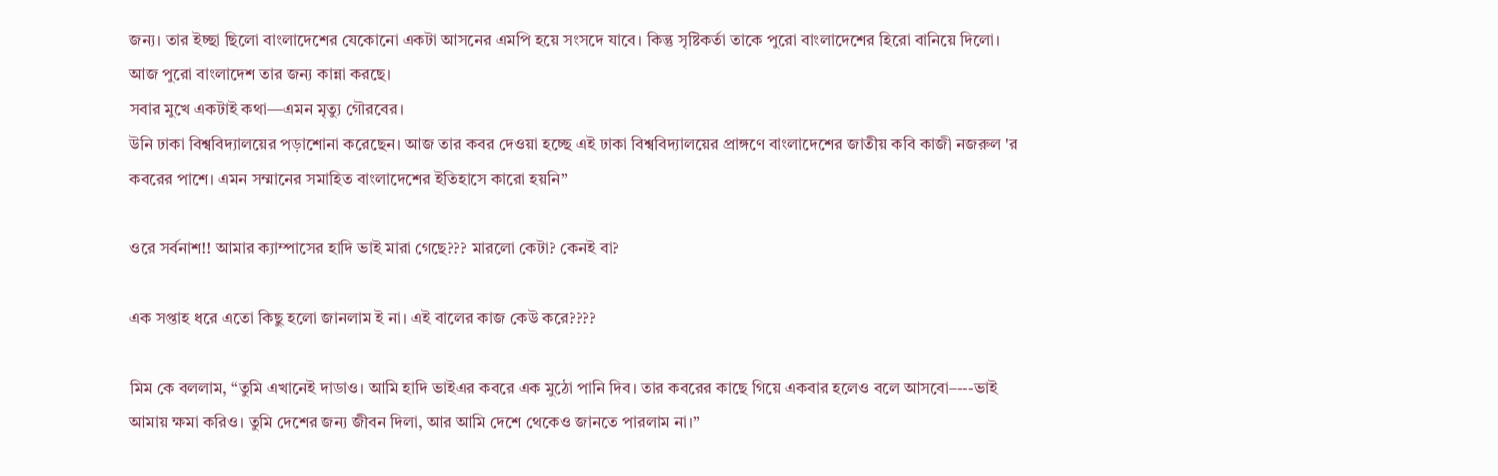জন্য। তার ইচ্ছা ছিলো বাংলাদেশের যেকোনো একটা আসনের এমপি হয়ে সংসদে যাবে। কিন্তু সৃষ্টিকর্তা তাকে পুরো বাংলাদেশের হিরো বানিয়ে দিলো। আজ পুরো বাংলাদেশ তার জন্য কান্না করছে।
সবার মুখে একটাই কথা—এমন মৃত্যু গৌরবের।
উনি ঢাকা বিশ্ববিদ্যালয়ের পড়াশোনা করেছেন। আজ তার কবর দেওয়া হচ্ছে এই ঢাকা বিশ্ববিদ্যালয়ের প্রাঙ্গণে বাংলাদেশের জাতীয় কবি কাজী নজরুল 'র কবরের পাশে। এমন সম্মানের সমাহিত বাংলাদেশের ইতিহাসে কারো হয়নি”

ওরে সর্বনাশ!! আমার ক্যাম্পাসের হাদি ভাই মারা গেছে??? মারলো কেটা? কেনই বা?

এক সপ্তাহ ধরে এতো কিছু হলো জানলাম ই না। এই বালের কাজ কেউ করে????

মিম কে বললাম, “তুমি এখানেই দাডাও। আমি হাদি ভাইএর কবরে এক মুঠো পানি দিব। তার কবরের কাছে গিয়ে একবার হলেও বলে আসবো–---ভাই আমায় ক্ষমা করিও। তুমি দেশের জন্য জীবন দিলা, আর আমি দেশে থেকেও জানতে পারলাম না।”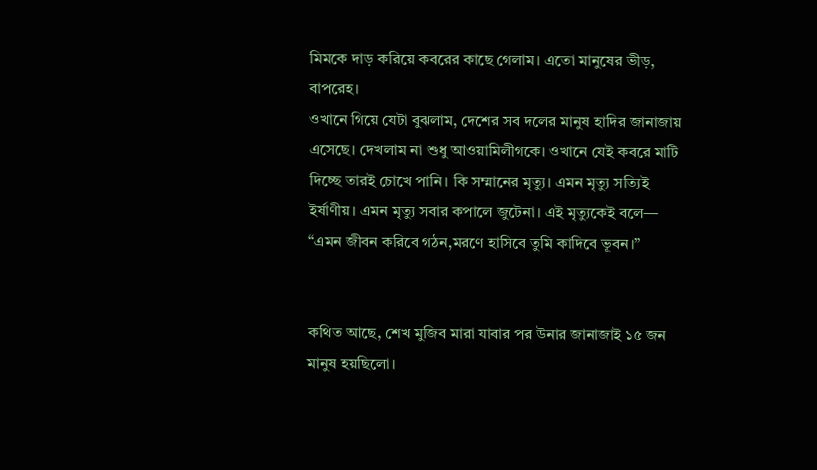মিমকে দাড় করিয়ে কবরের কাছে গেলাম। এতো মানুষের ভীড়, বাপরেহ।
ওখানে গিয়ে যেটা বুঝলাম, দেশের সব দলের মানুষ হাদির জানাজায় এসেছে। দেখলাম না শুধু আওয়ামিলীগকে। ওখানে যেই কবরে মাটি দিচ্ছে তারই চোখে পানি। কি সম্মানের মৃত্যু। এমন মৃত্যু সত্যিই ইর্ষাণীয়। এমন মৃত্যু সবার কপালে জুটেনা। এই মৃত্যুকেই বলে— “এমন জীবন করিবে গঠন,মরণে হাসিবে তুমি কাদিবে ভূবন।”


কথিত আছে, শেখ মুজিব মারা যাবার পর উনার জানাজাই ১৫ জন মানুষ হয়ছিলো।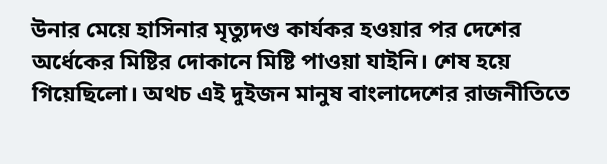উনার মেয়ে হাসিনার মৃত্যুদণ্ড কার্যকর হওয়ার পর দেশের অর্ধেকের মিষ্টির দোকানে মিষ্টি পাওয়া যাইনি। শেষ হয়ে গিয়েছিলো। অথচ এই দুইজন মানুষ বাংলাদেশের রাজনীতিতে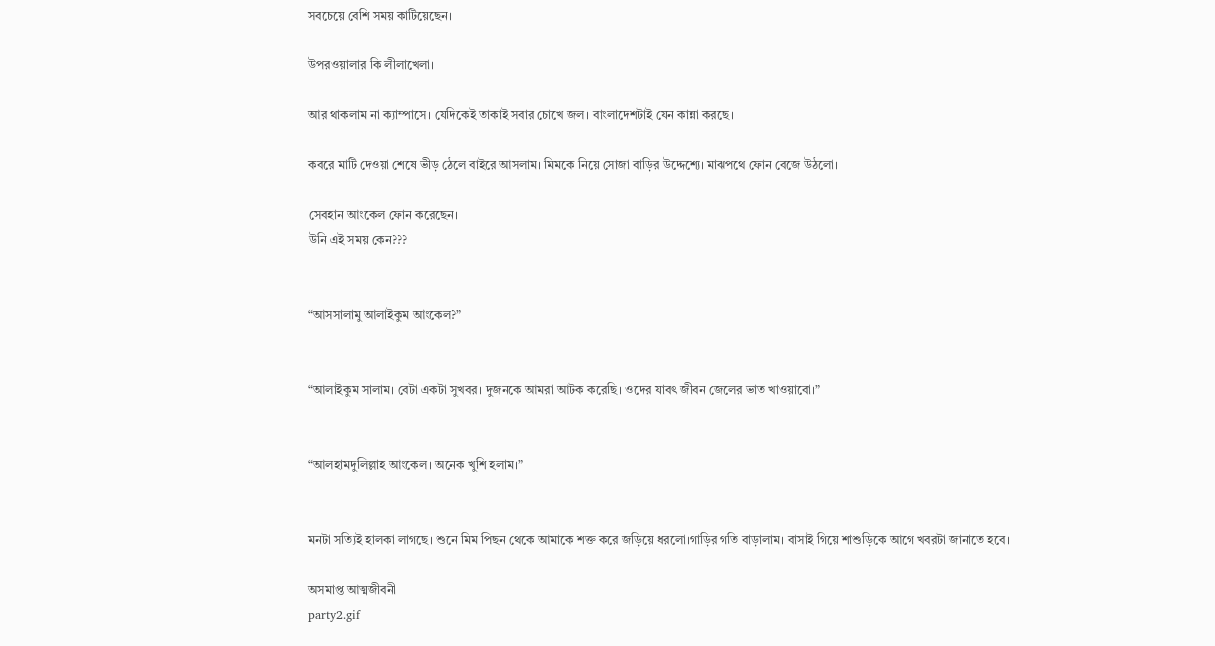সবচেয়ে বেশি সময় কাটিয়েছেন।

উপরওয়ালার কি লীলাখেলা।

আর থাকলাম না ক্যাম্পাসে। যেদিকেই তাকাই সবার চোখে জল। বাংলাদেশটাই যেন কান্না করছে।

কবরে মাটি দেওয়া শেষে ভীড় ঠেলে বাইরে আসলাম। মিমকে নিয়ে সোজা বাড়ির উদ্দেশ্যে। মাঝপথে ফোন বেজে উঠলো।

সেবহান আংকেল ফোন করেছেন।
উনি এই সময় কেন???


“আসসালামু আলাইকুম আংকেল?”


“আলাইকুম সালাম। বেটা একটা সুখবর। দুজনকে আমরা আটক করেছি। ওদের যাবৎ জীবন জেলের ভাত খাওয়াবো।”


“আলহামদুলিল্লাহ আংকেল। অনেক খুশি হলাম।”


মনটা সত্যিই হালকা লাগছে। শুনে মিম পিছন থেকে আমাকে শক্ত করে জড়িয়ে ধরলো।গাড়ির গতি বাড়ালাম। বাসাই গিয়ে শাশুড়িকে আগে খবরটা জানাতে হবে।

অসমাপ্ত আত্মজীবনী
party2.gif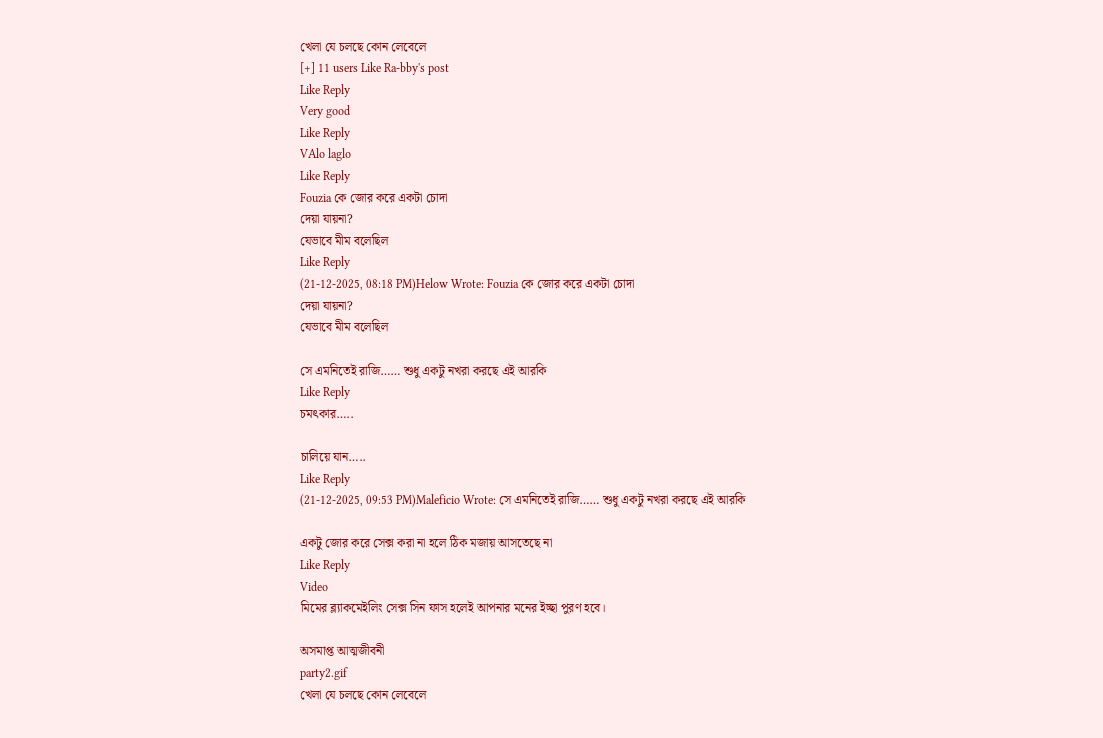খেলা যে চলছে কোন লেবেলে
[+] 11 users Like Ra-bby's post
Like Reply
Very good
Like Reply
VAlo laglo
Like Reply
Fouzia কে জোর করে একটা চোদা
দেয়া যায়না?
যেভাবে মীম বলেছিল
Like Reply
(21-12-2025, 08:18 PM)Helow Wrote: Fouzia কে জোর করে একটা চোদা
দেয়া যায়না?
যেভাবে মীম বলেছিল

সে এমনিতেই রাজি…… শুধু একটু নখরা করছে এই আরকি
Like Reply
চমৎকার…..

চালিয়ে যান…..
Like Reply
(21-12-2025, 09:53 PM)Maleficio Wrote: সে এমনিতেই রাজি…… শুধু একটু নখরা করছে এই আরকি

একটু জোর করে সেক্স করা না হলে ঠিক মজায় আসতেছে না
Like Reply
Video
মিমের ব্ল্যাকমেইলিং সেক্স সিন ফাস হলেই আপনার মনের ইচ্ছা পুরণ হবে।

অসমাপ্ত আত্মজীবনী
party2.gif
খেলা যে চলছে কোন লেবেলে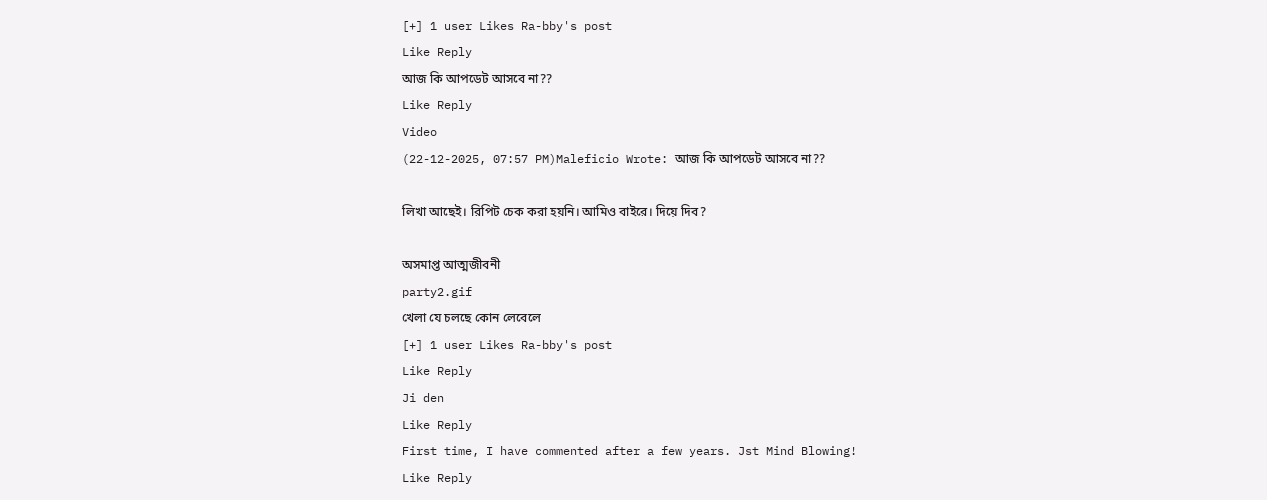[+] 1 user Likes Ra-bby's post
Like Reply
আজ কি আপডেট আসবে না??
Like Reply
Video
(22-12-2025, 07:57 PM)Maleficio Wrote: আজ কি আপডেট আসবে না??

লিখা আছেই। রিপিট চেক করা হয়নি। আমিও বাইরে। দিয়ে দিব?

অসমাপ্ত আত্মজীবনী
party2.gif
খেলা যে চলছে কোন লেবেলে
[+] 1 user Likes Ra-bby's post
Like Reply
Ji den
Like Reply
First time, I have commented after a few years. Jst Mind Blowing!
Like Reply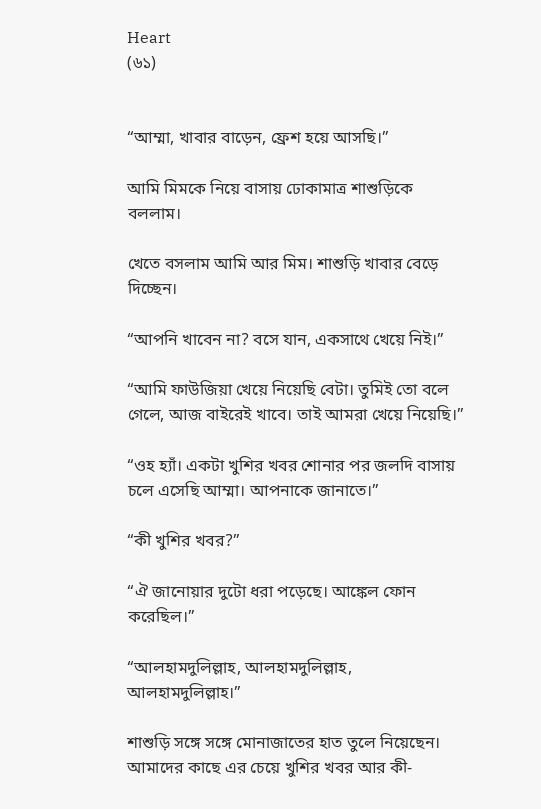Heart
(৬১)


“আম্মা, খাবার বাড়েন, ফ্রেশ হয়ে আসছি।”

আমি মিমকে নিয়ে বাসায় ঢোকামাত্র শাশুড়িকে বললাম।

খেতে বসলাম আমি আর মিম। শাশুড়ি খাবার বেড়ে দিচ্ছেন।

“আপনি খাবেন না? বসে যান, একসাথে খেয়ে নিই।”

“আমি ফাউজিয়া খেয়ে নিয়েছি বেটা। তুমিই তো বলে গেলে, আজ বাইরেই খাবে। তাই আমরা খেয়ে নিয়েছি।”

“ওহ হ্যাঁ। একটা খুশির খবর শোনার পর জলদি বাসায় চলে এসেছি আম্মা। আপনাকে জানাতে।”

“কী খুশির খবর?”

“ঐ জানোয়ার দুটো ধরা পড়েছে। আঙ্কেল ফোন করেছিল।”

“আলহামদুলিল্লাহ, আলহামদুলিল্লাহ, আলহামদুলিল্লাহ।”

শাশুড়ি সঙ্গে সঙ্গে মোনাজাতের হাত তুলে নিয়েছেন। আমাদের কাছে এর চেয়ে খুশির খবর আর কী-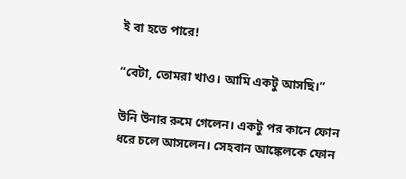ই বা হতে পারে!

“বেটা, তোমরা খাও। আমি একটু আসছি।”

উনি উনার রুমে গেলেন। একটু পর কানে ফোন ধরে চলে আসলেন। সেহবান আঙ্কেলকে ফোন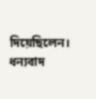দিয়েছিলেন। ধন্যবাদ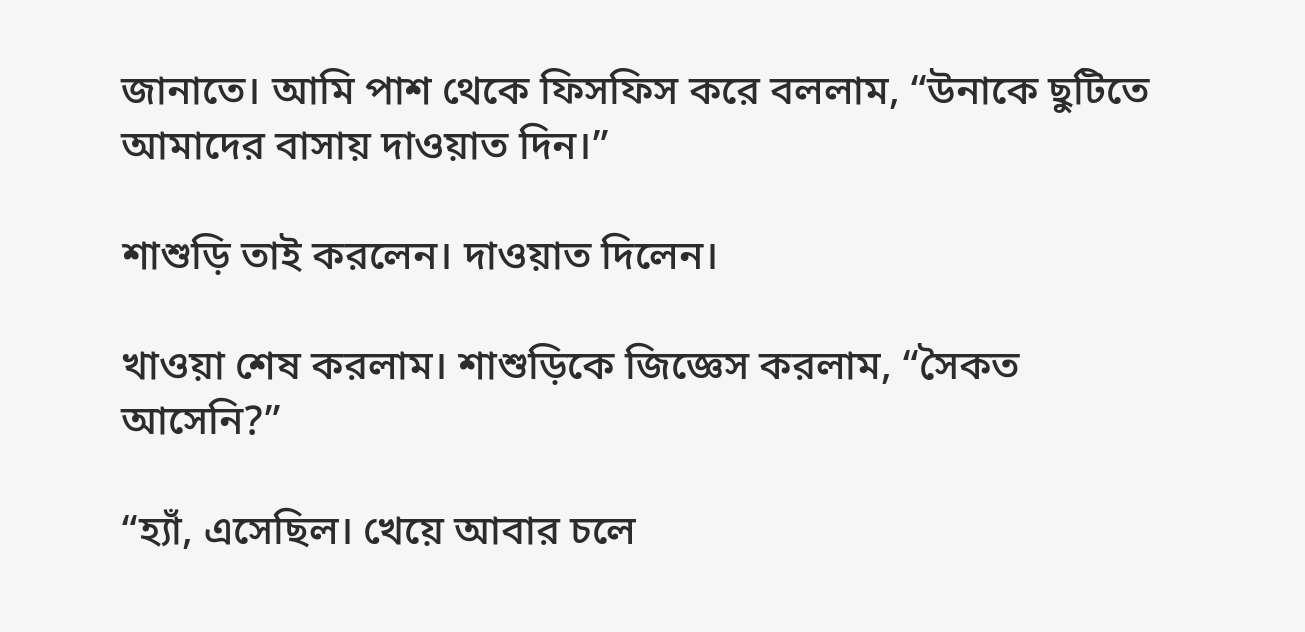জানাতে। আমি পাশ থেকে ফিসফিস করে বললাম, “উনাকে ছুটিতে আমাদের বাসায় দাওয়াত দিন।”

শাশুড়ি তাই করলেন। দাওয়াত দিলেন।

খাওয়া শেষ করলাম। শাশুড়িকে জিজ্ঞেস করলাম, “সৈকত আসেনি?”

“হ্যাঁ, এসেছিল। খেয়ে আবার চলে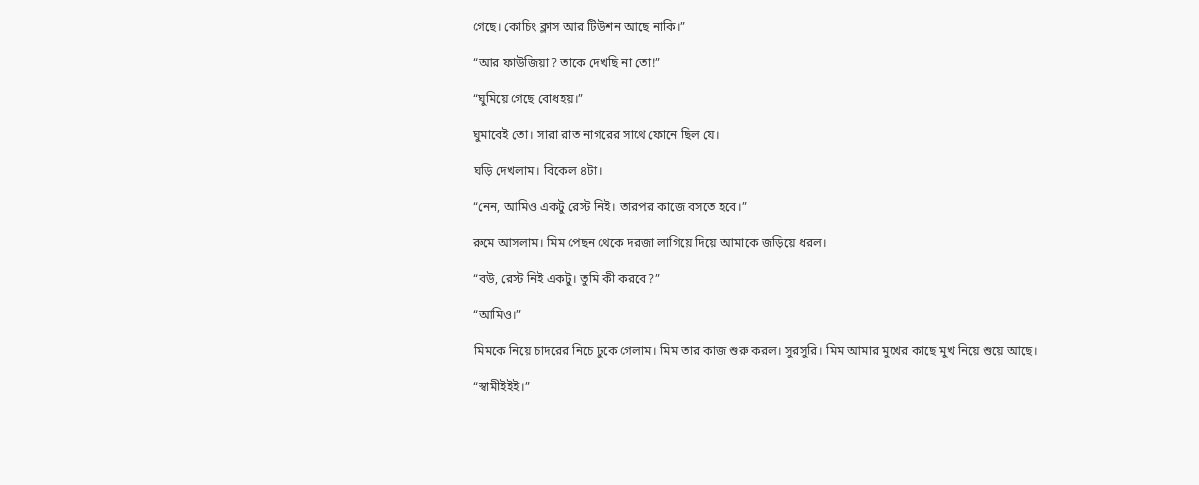গেছে। কোচিং ক্লাস আর টিউশন আছে নাকি।”

“আর ফাউজিয়া? তাকে দেখছি না তো!”

“ঘুমিয়ে গেছে বোধহয়।”

ঘুমাবেই তো। সারা রাত নাগরের সাথে ফোনে ছিল যে।

ঘড়ি দেখলাম। বিকেল ৪টা।

“নেন, আমিও একটু রেস্ট নিই। তারপর কাজে বসতে হবে।”

রুমে আসলাম। মিম পেছন থেকে দরজা লাগিয়ে দিয়ে আমাকে জড়িয়ে ধরল।

“বউ, রেস্ট নিই একটু। তুমি কী করবে?”

“আমিও।”

মিমকে নিয়ে চাদরের নিচে ঢুকে গেলাম। মিম তার কাজ শুরু করল। সুরসুরি। মিম আমার মুখের কাছে মুখ নিয়ে শুয়ে আছে।

“স্বামীইইই।”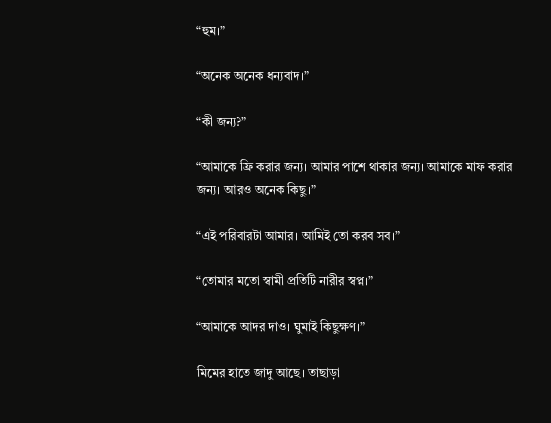“হুম।”

“অনেক অনেক ধন্যবাদ।”

“কী জন্য?”

“আমাকে ফ্রি করার জন্য। আমার পাশে থাকার জন্য। আমাকে মাফ করার জন্য। আরও অনেক কিছু।”

“এই পরিবারটা আমার। আমিই তো করব সব।”

“তোমার মতো স্বামী প্রতিটি নারীর স্বপ্ন।”

“আমাকে আদর দাও। ঘুমাই কিছুক্ষণ।”

মিমের হাতে জাদু আছে। তাছাড়া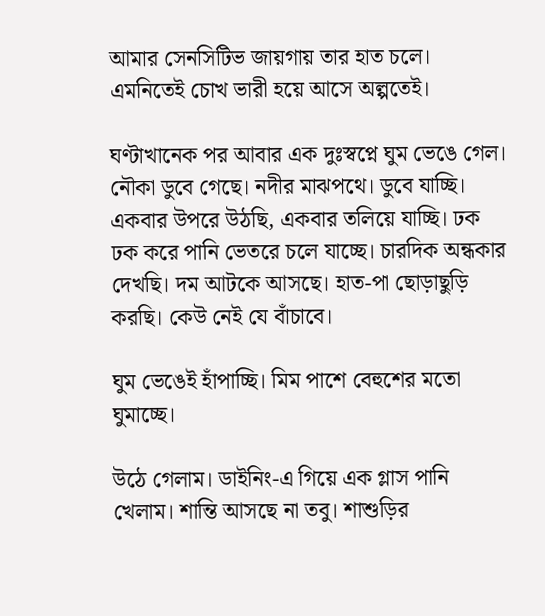আমার সেনসিটিভ জায়গায় তার হাত চলে। এমনিতেই চোখ ভারী হয়ে আসে অল্পতেই।

ঘণ্টাখানেক পর আবার এক দুঃস্বপ্নে ঘুম ভেঙে গেল। নৌকা ডুবে গেছে। নদীর মাঝপথে। ডুবে যাচ্ছি। একবার উপরে উঠছি, একবার তলিয়ে যাচ্ছি। ঢক ঢক করে পানি ভেতরে চলে যাচ্ছে। চারদিক অন্ধকার দেখছি। দম আটকে আসছে। হাত-পা ছোড়াছুড়ি করছি। কেউ নেই যে বাঁচাবে।

ঘুম ভেঙেই হাঁপাচ্ছি। মিম পাশে বেহুশের মতো ঘুমাচ্ছে।

উঠে গেলাম। ডাইনিং-এ গিয়ে এক গ্লাস পানি খেলাম। শান্তি আসছে না তবু। শাশুড়ির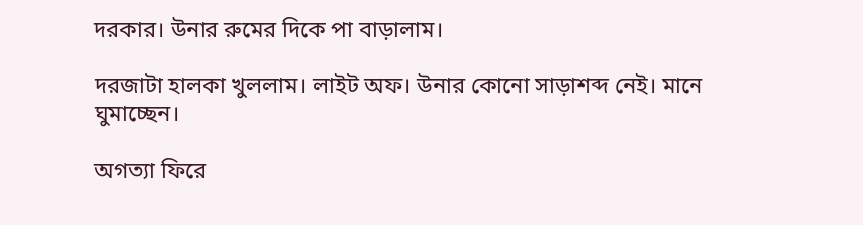দরকার। উনার রুমের দিকে পা বাড়ালাম।

দরজাটা হালকা খুললাম। লাইট অফ। উনার কোনো সাড়াশব্দ নেই। মানে ঘুমাচ্ছেন।

অগত্যা ফিরে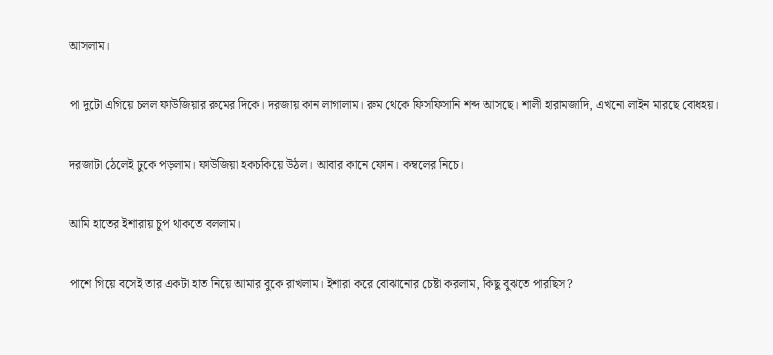আসলাম।

পা দুটো এগিয়ে চলল ফাউজিয়ার রুমের দিকে। দরজায় কান লাগালাম। রুম থেকে ফিসফিসানি শব্দ আসছে। শালী হারামজাদি, এখনো লাইন মারছে বোধহয়।

দরজাটা ঠেলেই ঢুকে পড়লাম। ফাউজিয়া হকচকিয়ে উঠল। আবার কানে ফোন। কম্বলের নিচে।

আমি হাতের ইশারায় চুপ থাকতে বললাম।

পাশে গিয়ে বসেই তার একটা হাত নিয়ে আমার বুকে রাখলাম। ইশারা করে বোঝানোর চেষ্টা করলাম, কিছু বুঝতে পারছিস?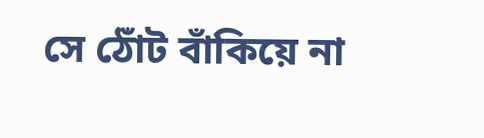সে ঠোঁট বাঁকিয়ে না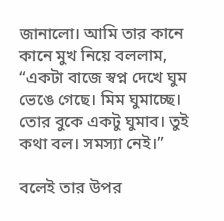জানালো। আমি তার কানে কানে মুখ নিয়ে বললাম, “একটা বাজে স্বপ্ন দেখে ঘুম ভেঙে গেছে। মিম ঘুমাচ্ছে। তোর বুকে একটু ঘুমাব। তুই কথা বল। সমস্যা নেই।”

বলেই তার উপর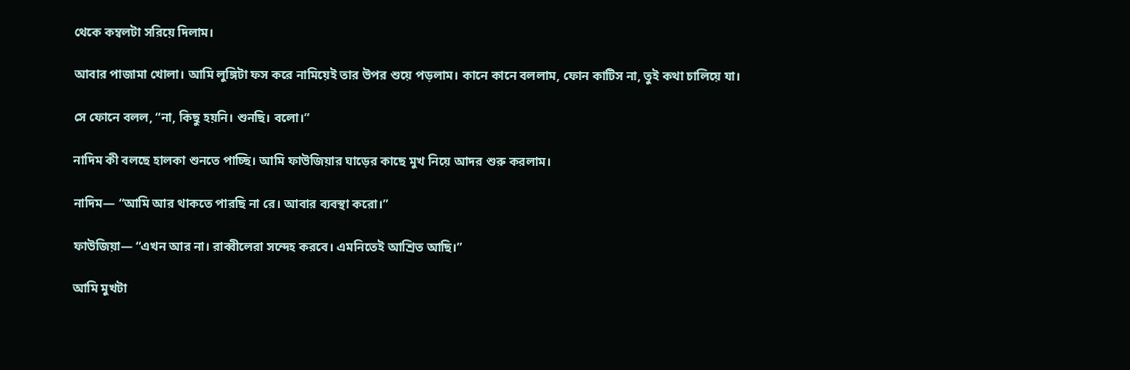থেকে কম্বলটা সরিয়ে দিলাম।

আবার পাজামা খোলা। আমি লুঙ্গিটা ফস করে নামিয়েই তার উপর শুয়ে পড়লাম। কানে কানে বললাম, ফোন কাটিস না, তুই কথা চালিয়ে যা।

সে ফোনে বলল, “না, কিছু হয়নি। শুনছি। বলো।”

নাদিম কী বলছে হালকা শুনতে পাচ্ছি। আমি ফাউজিয়ার ঘাড়ের কাছে মুখ নিয়ে আদর শুরু করলাম।

নাদিম— “আমি আর থাকতে পারছি না রে। আবার ব্যবস্থা করো।”

ফাউজিয়া— “এখন আর না। রাব্বীলেরা সন্দেহ করবে। এমনিতেই আশ্রিত আছি।”

আমি মুখটা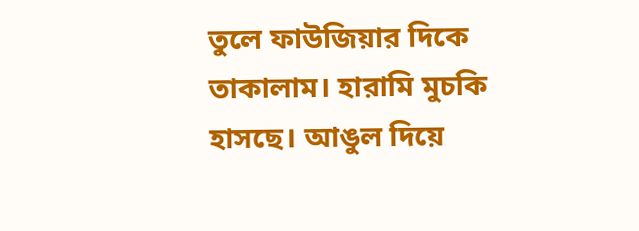তুলে ফাউজিয়ার দিকে তাকালাম। হারামি মুচকি হাসছে। আঙুল দিয়ে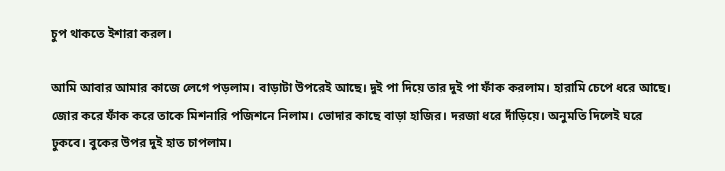চুপ থাকতে ইশারা করল।

আমি আবার আমার কাজে লেগে পড়লাম। বাড়াটা উপরেই আছে। দুই পা দিয়ে তার দুই পা ফাঁক করলাম। হারামি চেপে ধরে আছে। জোর করে ফাঁক করে তাকে মিশনারি পজিশনে নিলাম। ভোদার কাছে বাড়া হাজির। দরজা ধরে দাঁড়িয়ে। অনুমতি দিলেই ঘরে ঢুকবে। বুকের উপর দুই হাত চাপলাম।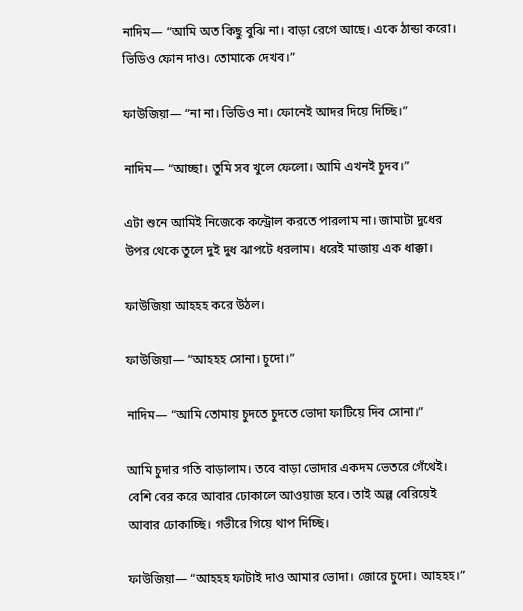নাদিম— “আমি অত কিছু বুঝি না। বাড়া রেগে আছে। একে ঠান্ডা করো। ভিডিও ফোন দাও। তোমাকে দেখব।”

ফাউজিয়া— “না না। ভিডিও না। ফোনেই আদর দিয়ে দিচ্ছি।”

নাদিম— “আচ্ছা। তুমি সব খুলে ফেলো। আমি এখনই চুদব।”

এটা শুনে আমিই নিজেকে কন্ট্রোল করতে পারলাম না। জামাটা দুধের উপর থেকে তুলে দুই দুধ ঝাপটে ধরলাম। ধরেই মাজায় এক ধাক্কা।

ফাউজিয়া আহহহ করে উঠল।

ফাউজিয়া— “আহহহ সোনা। চুদো।”

নাদিম— “আমি তোমায় চুদতে চুদতে ভোদা ফাটিয়ে দিব সোনা।”

আমি চুদার গতি বাড়ালাম। তবে বাড়া ভোদার একদম ভেতরে গেঁথেই। বেশি বের করে আবার ঢোকালে আওয়াজ হবে। তাই অল্প বেরিয়েই আবার ঢোকাচ্ছি। গভীরে গিয়ে থাপ দিচ্ছি।

ফাউজিয়া— “আহহহ ফাটাই দাও আমার ভোদা। জোরে চুদো। আহহহ।”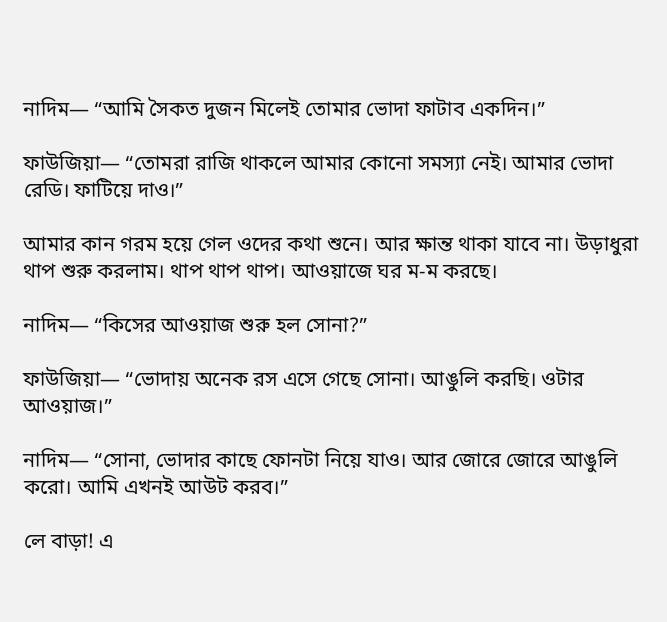নাদিম— “আমি সৈকত দুজন মিলেই তোমার ভোদা ফাটাব একদিন।”

ফাউজিয়া— “তোমরা রাজি থাকলে আমার কোনো সমস্যা নেই। আমার ভোদা রেডি। ফাটিয়ে দাও।”

আমার কান গরম হয়ে গেল ওদের কথা শুনে। আর ক্ষান্ত থাকা যাবে না। উড়াধুরা থাপ শুরু করলাম। থাপ থাপ থাপ। আওয়াজে ঘর ম-ম করছে।

নাদিম— “কিসের আওয়াজ শুরু হল সোনা?”

ফাউজিয়া— “ভোদায় অনেক রস এসে গেছে সোনা। আঙুলি করছি। ওটার আওয়াজ।”

নাদিম— “সোনা, ভোদার কাছে ফোনটা নিয়ে যাও। আর জোরে জোরে আঙুলি করো। আমি এখনই আউট করব।”

লে বাড়া! এ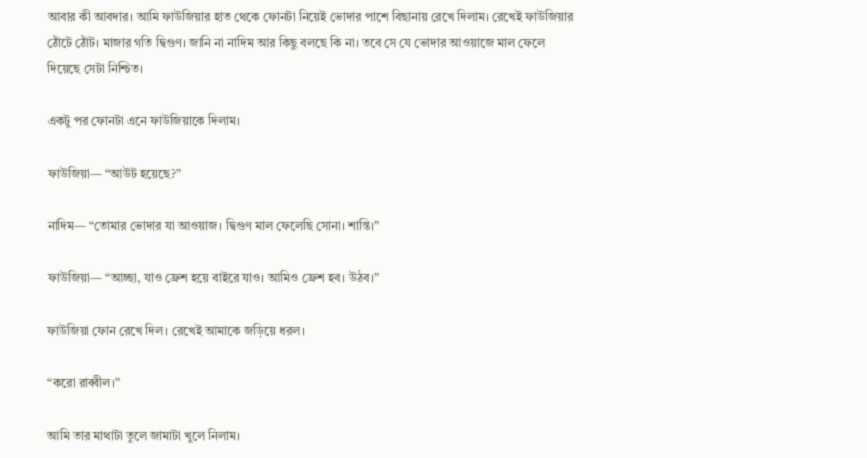আবার কী আবদার। আমি ফাউজিয়ার হাত থেকে ফোনটা নিয়েই ভোদার পাশে বিছানায় রেখে দিলাম। রেখেই ফাউজিয়ার ঠোঁটে ঠোঁট। মাজার গতি দ্বিগুণ। জানি না নাদিম আর কিছু বলছে কি না। তবে সে যে ভোদার আওয়াজে মাল ফেলে দিয়েছে সেটা নিশ্চিত।

একটু পর ফোনটা এনে ফাউজিয়াকে দিলাম।

ফাউজিয়া— “আউট হয়েছে?”

নাদিম— “তোমার ভোদার যা আওয়াজ। দ্বিগুণ মাল ফেলেছি সোনা। শান্তি।”

ফাউজিয়া— “আচ্ছা, যাও ফ্রেশ হয়ে বাইরে যাও। আমিও ফ্রেশ হব। উঠব।”

ফাউজিয়া ফোন রেখে দিল। রেখেই আমাকে জড়িয়ে ধরল।

“করো রাব্বীল।”

আমি তার মাথাটা তুলে জামাটা খুলে নিলাম।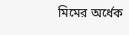মিমের অর্ধেক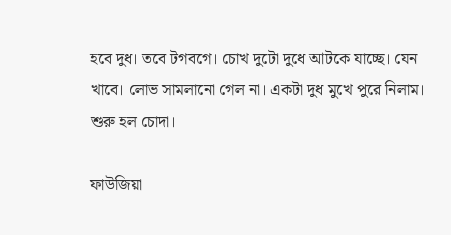হবে দুধ। তবে টগবগে। চোখ দুটো দুধে আটকে যাচ্ছে। যেন খাবে। লোভ সামলানো গেল না। একটা দুধ মুখে পুরে নিলাম। শুরু হল চোদা।

ফাউজিয়া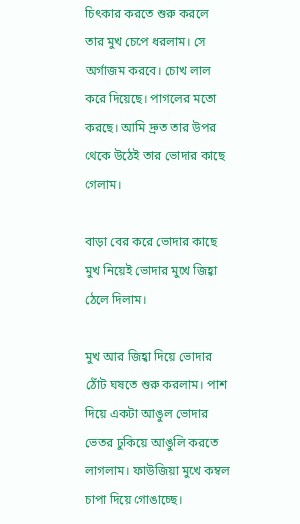চিৎকার করতে শুরু করলে তার মুখ চেপে ধরলাম। সে অর্গাজম করবে। চোখ লাল করে দিয়েছে। পাগলের মতো করছে। আমি দ্রুত তার উপর থেকে উঠেই তার ভোদার কাছে গেলাম।

বাড়া বের করে ভোদার কাছে মুখ নিয়েই ভোদার মুখে জিহ্বা ঠেলে দিলাম।

মুখ আর জিহ্বা দিয়ে ভোদার ঠোঁট ঘষতে শুরু করলাম। পাশ দিয়ে একটা আঙুল ভোদার ভেতর ঢুকিয়ে আঙুলি করতে লাগলাম। ফাউজিয়া মুখে কম্বল চাপা দিয়ে গোঙাচ্ছে।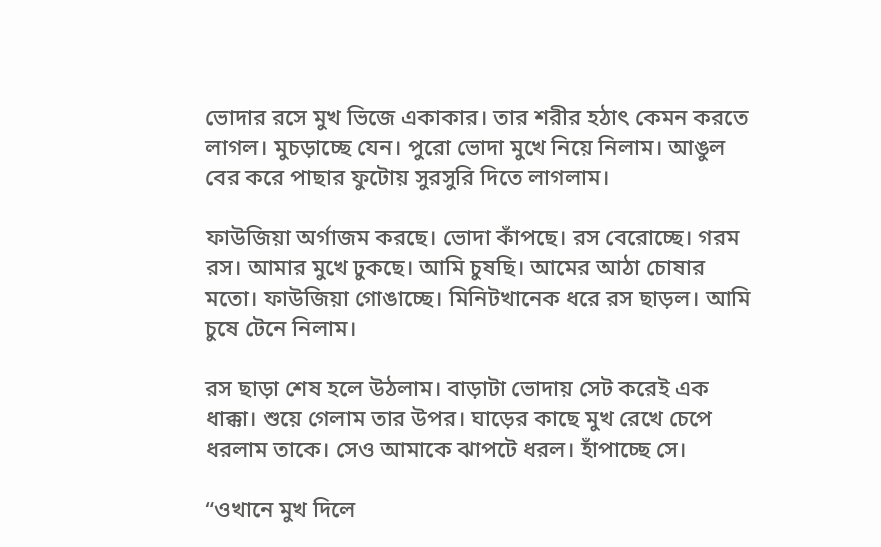ভোদার রসে মুখ ভিজে একাকার। তার শরীর হঠাৎ কেমন করতে লাগল। মুচড়াচ্ছে যেন। পুরো ভোদা মুখে নিয়ে নিলাম। আঙুল বের করে পাছার ফুটোয় সুরসুরি দিতে লাগলাম।

ফাউজিয়া অর্গাজম করছে। ভোদা কাঁপছে। রস বেরোচ্ছে। গরম রস। আমার মুখে ঢুকছে। আমি চুষছি। আমের আঠা চোষার মতো। ফাউজিয়া গোঙাচ্ছে। মিনিটখানেক ধরে রস ছাড়ল। আমি চুষে টেনে নিলাম।

রস ছাড়া শেষ হলে উঠলাম। বাড়াটা ভোদায় সেট করেই এক ধাক্কা। শুয়ে গেলাম তার উপর। ঘাড়ের কাছে মুখ রেখে চেপে ধরলাম তাকে। সেও আমাকে ঝাপটে ধরল। হাঁপাচ্ছে সে।

“ওখানে মুখ দিলে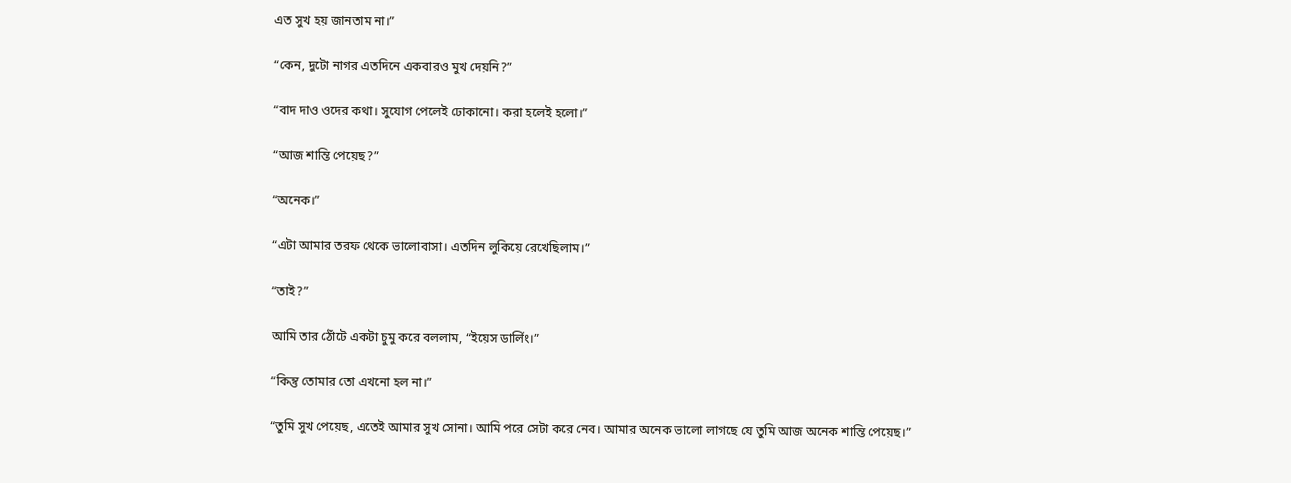এত সুখ হয় জানতাম না।”

“কেন, দুটো নাগর এতদিনে একবারও মুখ দেয়নি?”

“বাদ দাও ওদের কথা। সুযোগ পেলেই ঢোকানো। করা হলেই হলো।”

“আজ শান্তি পেয়েছ?”

“অনেক।”

“এটা আমার তরফ থেকে ভালোবাসা। এতদিন লুকিয়ে রেখেছিলাম।”

“তাই?”

আমি তার ঠোঁটে একটা চুমু করে বললাম, “ইয়েস ডার্লিং।”

“কিন্তু তোমার তো এখনো হল না।”

“তুমি সুখ পেয়েছ, এতেই আমার সুখ সোনা। আমি পরে সেটা করে নেব। আমার অনেক ভালো লাগছে যে তুমি আজ অনেক শান্তি পেয়েছ।”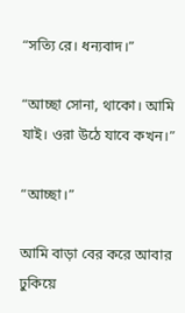“সত্যি রে। ধন্যবাদ।”

“আচ্ছা সোনা, থাকো। আমি যাই। ওরা উঠে যাবে কখন।”

“আচ্ছা।”

আমি বাড়া বের করে আবার ঢুকিয়ে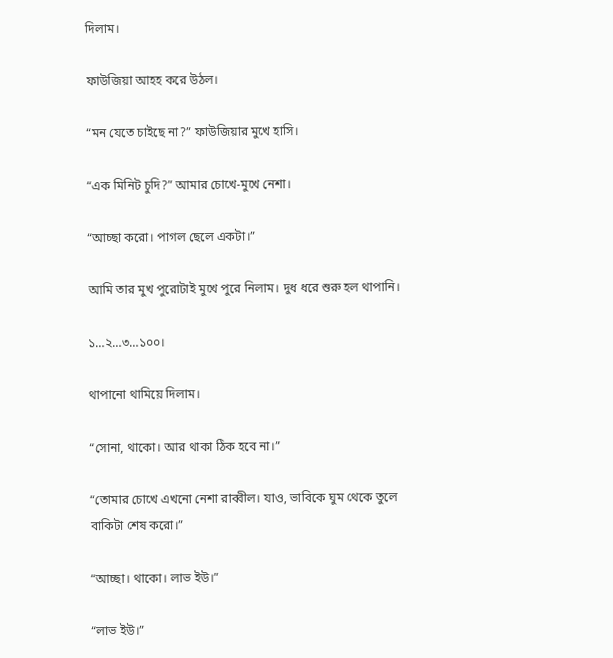দিলাম।

ফাউজিয়া আহহ করে উঠল।

“মন যেতে চাইছে না?” ফাউজিয়ার মুখে হাসি।

“এক মিনিট চুদি?” আমার চোখে-মুখে নেশা।

“আচ্ছা করো। পাগল ছেলে একটা।”

আমি তার মুখ পুরোটাই মুখে পুরে নিলাম। দুধ ধরে শুরু হল থাপানি।

১…২…৩…১০০।

থাপানো থামিয়ে দিলাম।

“সোনা, থাকো। আর থাকা ঠিক হবে না।”

“তোমার চোখে এখনো নেশা রাব্বীল। যাও, ভাবিকে ঘুম থেকে তুলে বাকিটা শেষ করো।”

“আচ্ছা। থাকো। লাভ ইউ।”

“লাভ ইউ।”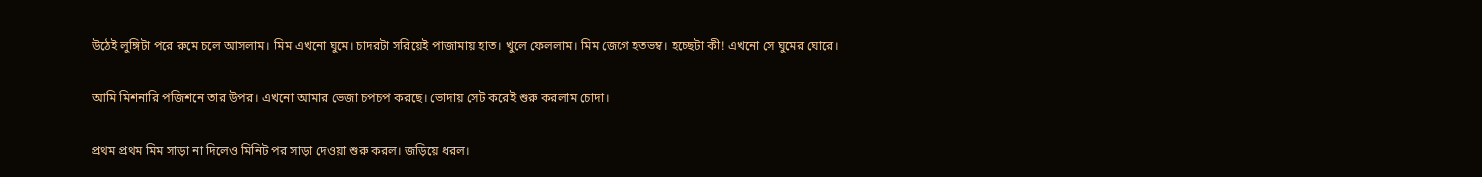উঠেই লুঙ্গিটা পরে রুমে চলে আসলাম। মিম এখনো ঘুমে। চাদরটা সরিয়েই পাজামায় হাত। খুলে ফেললাম। মিম জেগে হতভম্ব। হচ্ছেটা কী! এখনো সে ঘুমের ঘোরে।

আমি মিশনারি পজিশনে তার উপর। এখনো আমার ভেজা চপচপ করছে। ভোদায় সেট করেই শুরু করলাম চোদা।

প্রথম প্রথম মিম সাড়া না দিলেও মিনিট পর সাড়া দেওয়া শুরু করল। জড়িয়ে ধরল।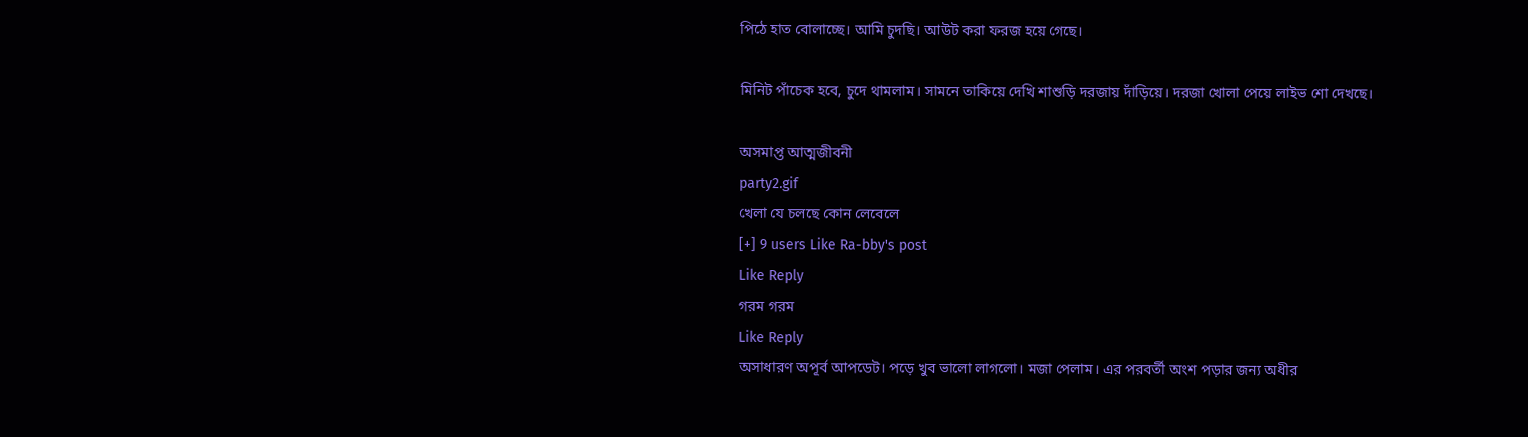পিঠে হাত বোলাচ্ছে। আমি চুদছি। আউট করা ফরজ হয়ে গেছে।

মিনিট পাঁচেক হবে, চুদে থামলাম। সামনে তাকিয়ে দেখি শাশুড়ি দরজায় দাঁড়িয়ে। দরজা খোলা পেয়ে লাইভ শো দেখছে।

অসমাপ্ত আত্মজীবনী
party2.gif
খেলা যে চলছে কোন লেবেলে
[+] 9 users Like Ra-bby's post
Like Reply
গরম গরম
Like Reply
অসাধারণ অপূর্ব আপডেট। পড়ে খুব ভালো লাগলো। মজা পেলাম। এর পরবর্তী অংশ পড়ার জন্য অধীর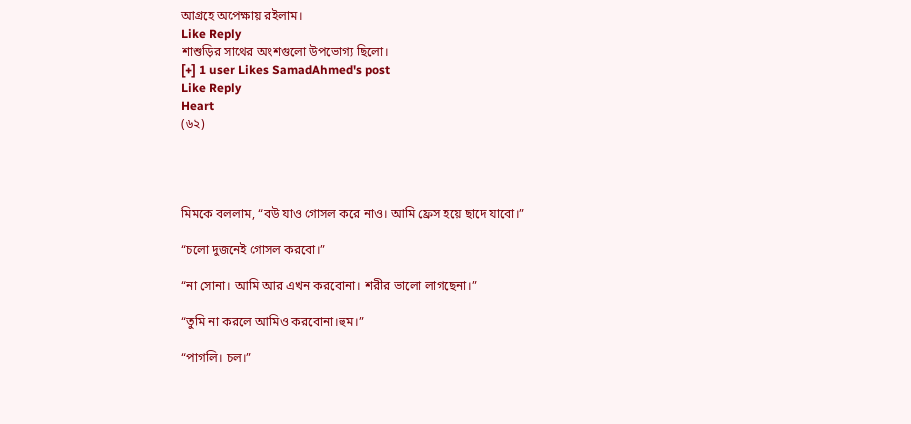আগ্রহে অপেক্ষায় রইলাম।
Like Reply
শাশুড়ির সাথের অংশগুলো উপভোগ্য ছিলো।
[+] 1 user Likes SamadAhmed's post
Like Reply
Heart
(৬২)




মিমকে বললাম, “বউ যাও গোসল করে নাও। আমি ফ্রেস হয়ে ছাদে যাবো।”

“চলো দুজনেই গোসল করবো।”

“না সোনা। আমি আর এখন করবোনা। শরীর ভালো লাগছেনা।”

“তুমি না করলে আমিও করবোনা।হুম।”

“পাগলি। চল।”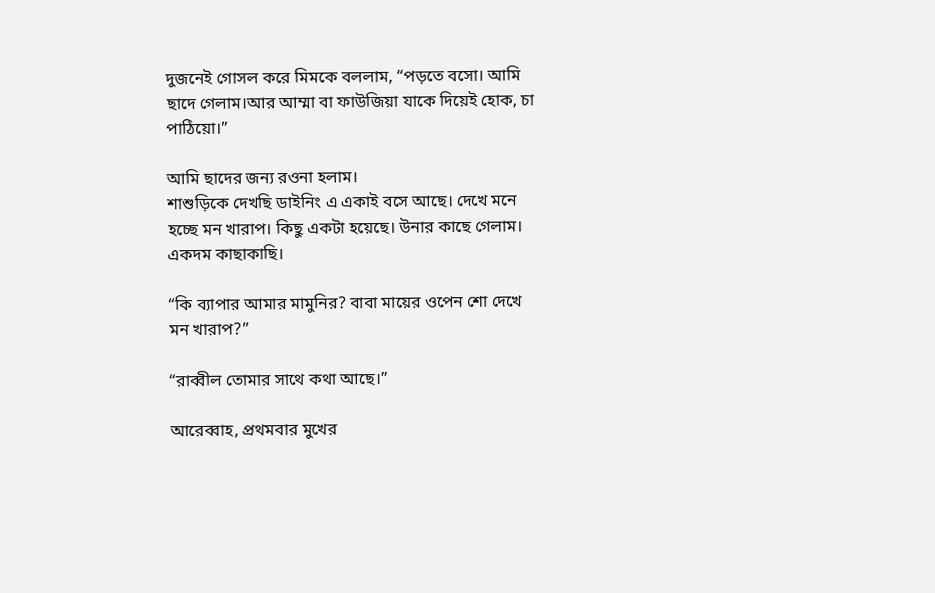দুজনেই গোসল করে মিমকে বললাম, “পড়তে বসো। আমি ছাদে গেলাম।আর আম্মা বা ফাউজিয়া যাকে দিয়েই হোক, চা পাঠিয়ো।”

আমি ছাদের জন্য রওনা হলাম।
শাশুড়িকে দেখছি ডাইনিং এ একাই বসে আছে। দেখে মনে হচ্ছে মন খারাপ। কিছু একটা হয়েছে। উনার কাছে গেলাম। একদম কাছাকাছি।

“কি ব্যাপার আমার মামুনির? বাবা মায়ের ওপেন শো দেখে মন খারাপ?”

“রাব্বীল তোমার সাথে কথা আছে।”

আরেব্বাহ, প্রথমবার মুখের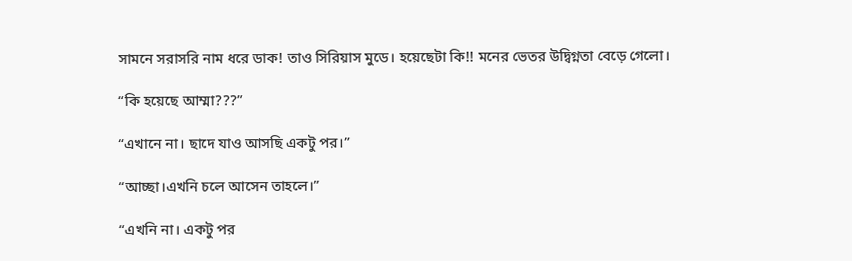সামনে সরাসরি নাম ধরে ডাক! তাও সিরিয়াস মুডে। হয়েছেটা কি!! মনের ভেতর উদ্বিগ্নতা বেড়ে গেলো।

“কি হয়েছে আম্মা???”

“এখানে না। ছাদে যাও আসছি একটু পর।”

“আচ্ছা।এখনি চলে আসেন তাহলে।”

“এখনি না। একটু পর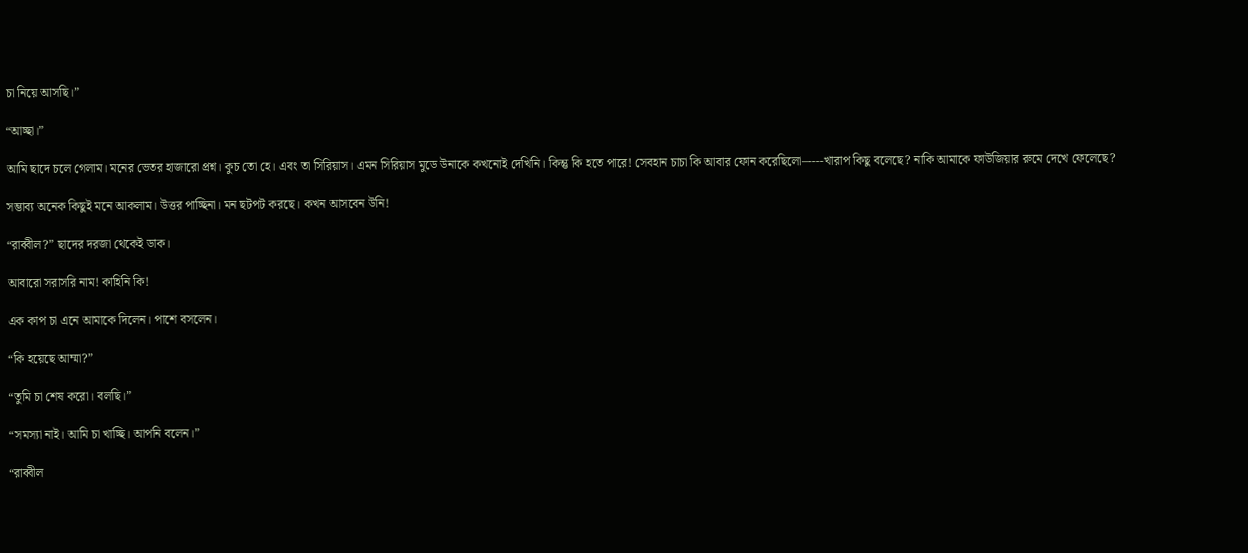চা নিয়ে আসছি।”

“আচ্ছা।”

আমি ছাদে চলে গেলাম। মনের ভেতর হাজারো প্রশ্ন। কুচ তো হে। এবং তা সিরিয়াস। এমন সিরিয়াস মুডে উনাকে কখনোই দেখিনি। কিন্তু কি হতে পারে! সেবহান চাচা কি আবার ফোন করেছিলো–----খারাপ কিছু বলেছে? নাকি আমাকে ফাউজিয়ার রুমে দেখে ফেলেছে?

সম্ভাব্য অনেক কিছুই মনে আকলাম। উত্তর পাচ্ছিনা। মন ছটপট করছে। কখন আসবেন উনি!

“রাব্বীল?” ছাদের দরজা থেকেই ডাক।

আবারো সরাসরি নাম! কাহিনি কি!

এক কাপ চা এনে আমাকে দিলেন। পাশে বসলেন।

“কি হয়েছে আম্মা?”

“তুমি চা শেষ করো। বলছি।”

“সমস্যা নাই। আমি চা খাচ্ছি। আপনি বলেন।”

“রাব্বীল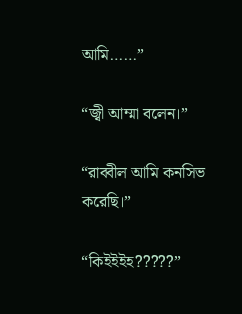আমি……”

“জ্বী আম্মা বলেন।”

“রাব্বীল আমি কনসিভ করেছি।”

“কিইইইহ?????”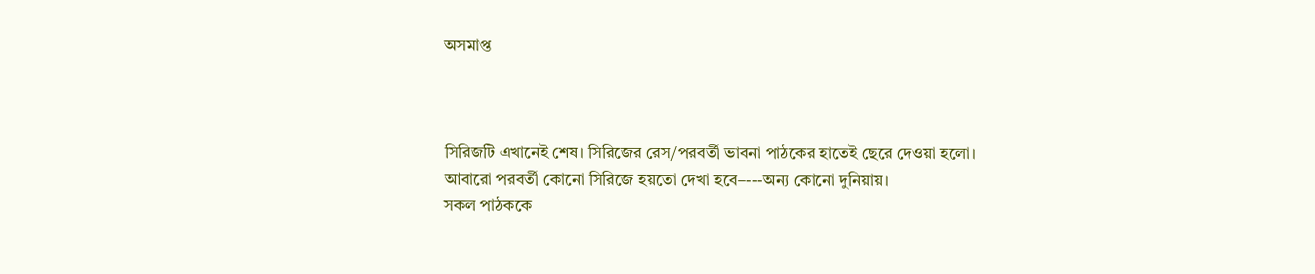অসমাপ্ত



সিরিজটি এখানেই শেষ। সিরিজের রেস/পরবর্তী ভাবনা পাঠকের হাতেই ছেরে দেওয়া হলো।
আবারো পরবর্তী কোনো সিরিজে হয়তো দেখা হবে–---অন্য কোনো দুনিয়ায়।
সকল পাঠককে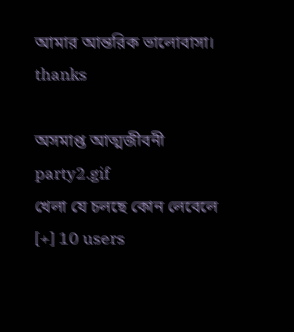আমার আন্তরিক ভালোবাসা।
thanks

অসমাপ্ত আত্মজীবনী
party2.gif
খেলা যে চলছে কোন লেবেলে
[+] 10 users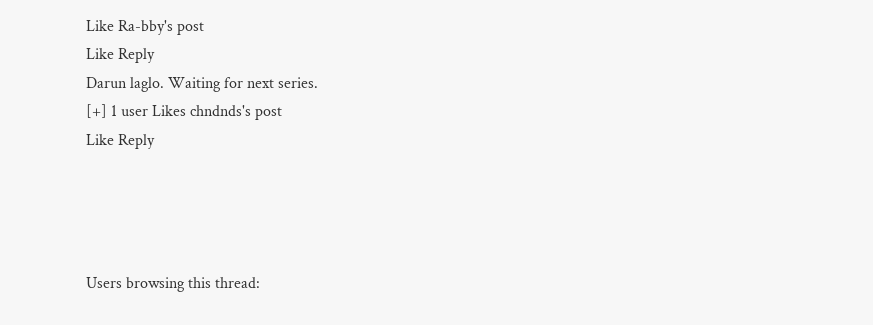Like Ra-bby's post
Like Reply
Darun laglo. Waiting for next series.
[+] 1 user Likes chndnds's post
Like Reply




Users browsing this thread: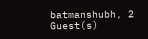batmanshubh, 2 Guest(s)